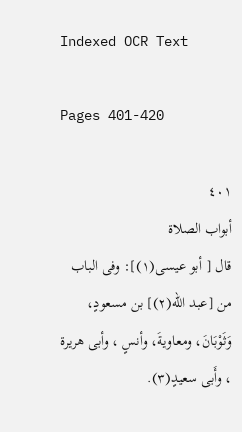Indexed OCR Text

Pages 401-420

٤٠١
أبواب الصلاة
قال [ أبو عيسى(١)]: وفى الباب من [عبد الله(٢)] بن مسعودٍ،
وَثَوْبَانَ، ومعاويةَ، وأنسٍ ، وأبى هريرة ، وأَبى سعيدٍ(٣).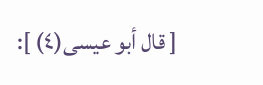[ قال أبو عيسى(٤) ]: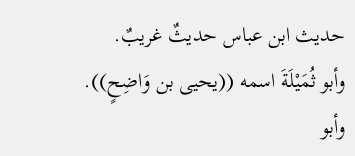حديث ابن عباس حديثٌ غريبٌ.
وأبو ثُمَيْلَةَ اسمه ((يحيى بن وَاضِحٍ)).
وأبو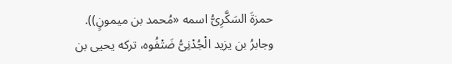حمزةَ السَكَّرِىُّ اسمه «مُحمد بن ميمونٍ)).
وجابرُ بن يزيد الْجُدْنِىُّ ضَتْفُوه، تركه يحيى بن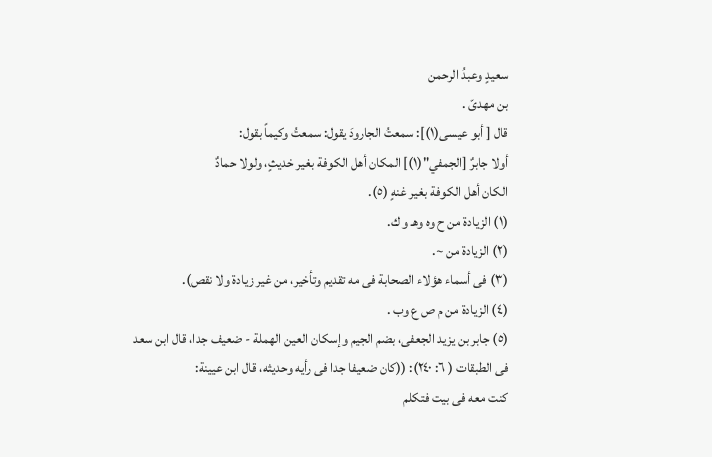سعيدٍ وعبدُ الرحمن
بن مهدىّ .
قال [ أبو عيسى(١)]: سمعتُ الجارودَ يقول: سمعتُ وكيماً بقول:
أولا جابرٌ [الجمفي"(١)] المكان أهل الكوفة بغير خديثٍ، ولولا حمادٌ
الكان أهل الكوفة بغير غنهٍ (٥).
(١) الزيادة من ح وه وهـ و ك.
(٢) الزيادة من ~.
(٣) فى أسماء هؤلاء الصحابة فى مه تقديم وتأخير، من غير زيادة ولا نقص).
(٤) الزيادة من م ص ع وب .
(٥) جابر بن يزيد الجعفى، بضم الجيم وإسكان العين الهملة - ضعيف جدا، قال ابن سعد
فى الطبقات ( ٦: ٢٤٠): ((كان ضعيفا جدا فى رأيه وحديثه، قال ابن عيينة:
كنت معه فى بيت فتكلم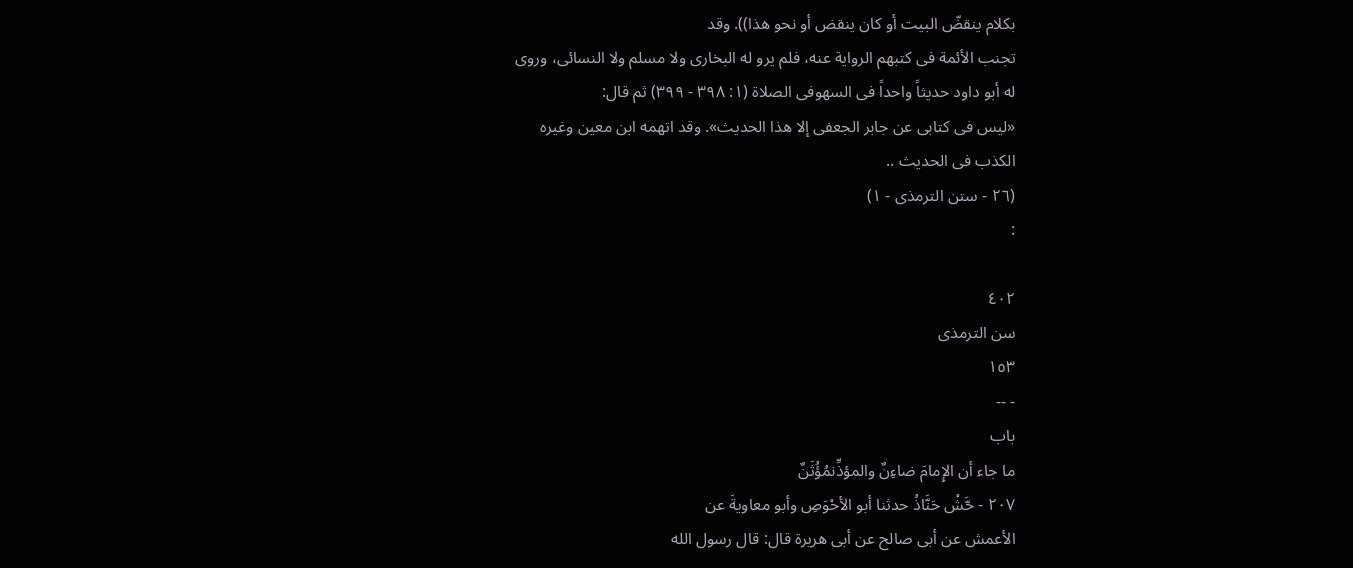بكلام ينقضّ البيت أو كان ينقض أو نحو هذا)). وقد
تجنب الأئمة فى كتبهم الرواية عنه، فلم يرو له البخارى ولا مسلم ولا النسائى، وروى
له أبو داود حديثاً واحداً فى السهوفى الصلاة (١: ٣٩٨ - ٣٩٩) ثم قال:
«ليس فى كتابى عن جابر الجعفى إلا هذا الحديث». وقد اتهمه ابن معين وغيره
الكذب فى الحديث ..
(٢٦ - ستن الترمذى - ١)
:

٤٠٢
سن الترمذى
١٥٣
- --
باب
ما جاء أن الإِمامَ ضاءِنٌ والمؤذِّنمُؤُثَنٌ
٢٠٧ - حَّشْ حَنَّاذُ حدثنا أبو الأحْوَصِ وأبو معاويةَ عن
الأعمش عن أبى صالح عن أبى هريرة قال: قال رسول الله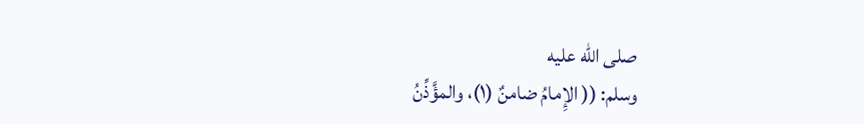صلى الله عليه
وسلم: (( الإِمامُ ضامنٌ (١)، والمؤَّذِّنُ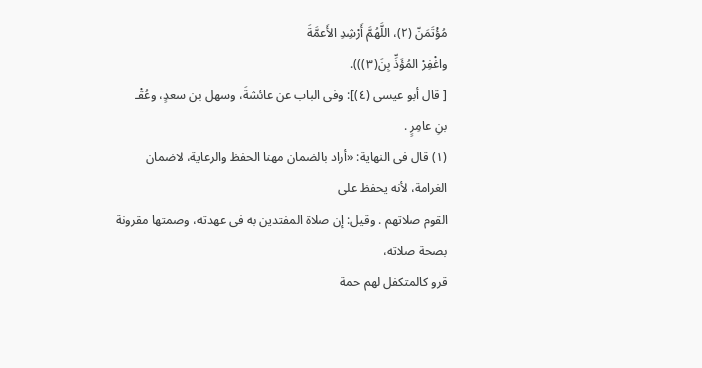مُؤْتَمَنّ (٢)، اللَّهُمَّ أَرْشِدِ الأَعمَّةَ
واغْفِرْ المُؤَذِّ بِنَ(٣))).
[ قال أبو عيسى (٤)]: وفى الباب عن عائشةَ، وسهل بن سعدٍ، وعُقْـ
بنِ عامِرٍ .
(١) قال فى النهاية: «أراد بالضمان مهنا الحفظ والرعاية، لاضمان الغرامة، لأنه يحفظ على
القوم صلاتهم . وقيل: إن صلاة المفتدين به فى عهدته، وصمتها مقرونة بصحة صلاته،
قرو كالمتكفل لهم حمة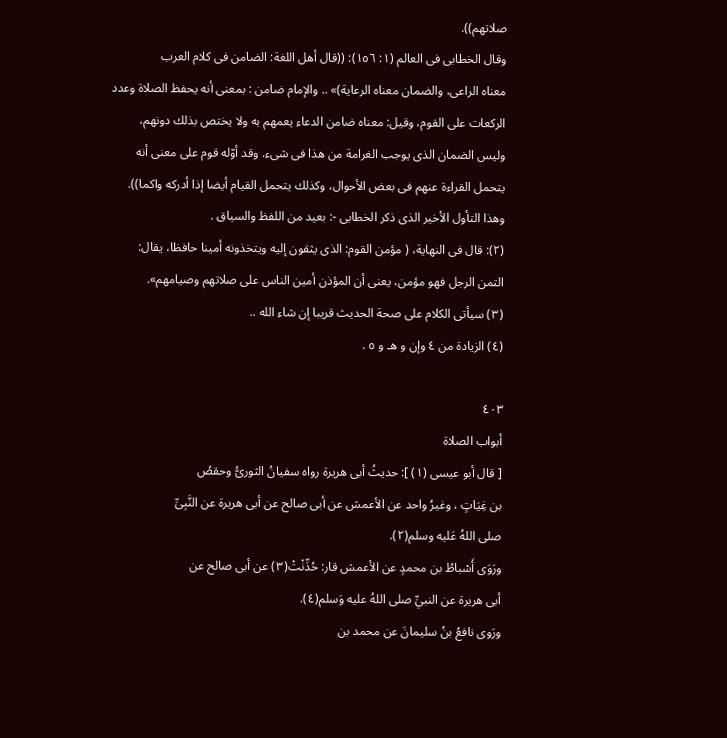صلاتهم)).
وقال الخطابى فى العالم (١: ١٥٦): ((قال أهل اللغة: الضامن فى كلام العرب
معناه الراعى، والضمان معناه الرعاية)» .. والإمام ضامن : بمعنى أنه يحفظ الصلاة وعدد
الركعات على القوم، وقيل: معناه ضامن الدعاء يعمهم به ولا يختص بذلك دونهم،
وليس الضمان الذى يوجب الغرامة من هذا فى شىء. وقد أوّله قوم على معنى أنه
يتحمل القراءة عنهم فى بعض الأحوال، وكذلك يتحمل القيام أيضا إذا أدركه واكما)).
وهذا التأول الأخير الذى ذكر الخطابى -: بعيد من اللفظ والسياق .
(٢): قال فى النهاية، ( مؤمن القوم: الذى يثقون إليه ويتخذونه أمينا حافظا، يقال:
التمن الرجل فهو مؤمن، يعنى أن المؤذن أمين الناس على صلاتهم وصيامهم».
(٣) سيأتى الكلام على صحة الحديث قريبا إن شاء الله ..
(٤) الزيادة من ٤ وإن و هـ و ٥ .

٤٠٣
أبواب الصلاة
[ قال أبو عيسى (١) ]: حديثُ أبى هريرة رواه سفيانُ الثورىُّ وحقصُ
بن غِيَاتٍ ، وغيرُ واحد عن الأعمش عن أبى صالح عن أبى هريرة عن النَّبِىِّ
صلى اللهُ عَليه وسلم(٢).
ورَوَى أَسْباطُ بن محمدٍ عن الأعمش قار: حُدِّنْتْ(٣) عن أبى صالح عن
أبى هريرة عن النبيِّ صلى اللهُ عليه وَسلم(٤).
ورَوى نافعُ بنُ سليمانَ عن محمد بن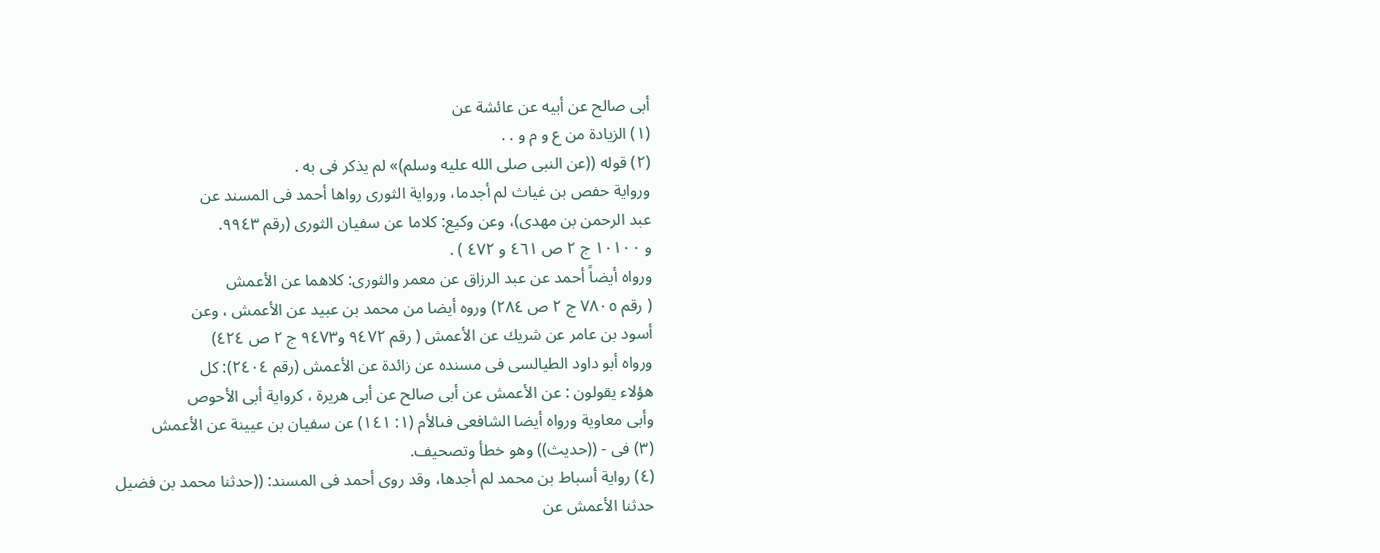أبى صالح عن أبيه عن عائشة عن
(١) الزيادة من ع و م و . .
(٢) قوله ((عن النبى صلى الله عليه وسلم)» لم يذكر فى به .
ورواية حفص بن غياث لم أجدما، ورواية الثورى رواها أحمد فى المسند عن
عبد الرحمن بن مهدى)، وعن وكيع: كلاما عن سفيان الثورى (رقم ٩٩٤٣.
و ١٠١٠٠ ج ٢ ص ٤٦١ و ٤٧٢ ) .
ورواه أيضاً أحمد عن عبد الرزاق عن معمر والثورى: كلاهما عن الأعمش
( رقم ٧٨٠٥ ج ٢ ص ٢٨٤) وروه أيضا من محمد بن عبيد عن الأعمش ، وعن
أسود بن عامر عن شريك عن الأعمش ( رقم ٩٤٧٢ و٩٤٧٣ ج ٢ ص ٤٢٤)
ورواه أبو داود الطيالسى فى مسنده عن زائدة عن الأعمش (رقم ٢٤٠٤): كل
هؤلاء يقولون : عن الأعمش عن أبى صالح عن أبى هريرة ، كرواية أبى الأحوص
وأبى معاوية ورواه أيضا الشافعى فىالأم (١: ١٤١) عن سفيان بن عيينة عن الأعمش
(٣) فى - ((حديث)) وهو خطأ وتصحيف.
(٤) رواية أسباط بن محمد لم أجدها، وقد روى أحمد فى المسند: ((حدثنا محمد بن فضيل
حدثنا الأعمش عن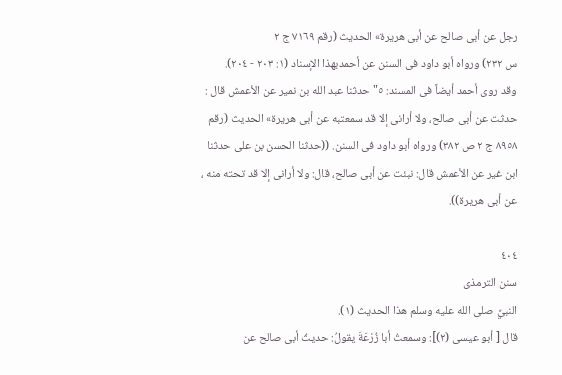رجل عن أبى صالح عن أبى هريرة» الحديث (رقم ٧١٦٩ ج ٢
س ٢٣٢) ورواه أبو داود فى السنن عن أحمدبهذا الإسناد (١: ٢٠٣ - ٢٠٤).
وقد روى أحمد أيضاً فى المسند: ٥"حدثنا عبد الله بن نمير عن الأعمش قال :
حدثت عن أبى صالح، ولا أرانى إلا قد سمعتبه عن أبى هريرة» الحديث (رقم
٨٩٥٨ ج ٢ ص ٣٨٢) ورواه أبو داود فى السنن. ((حدثنا الحسن بن على حدثنا
ابن غير عن الأعمش قال: نبئت عن أبى صالح، قال: ولا أرانى إلا قد تحته منه ،
عن أبى هريرة)).

٤٠٤
سنن الترمذى
النبيِّ صلى الله عليه وسلم هذا الحديث (١).
قال [ أبو عيسى (٢)]: وسمعتُ أبا زُرْعَةَ يقولُ: حديثُ أبى صالح عن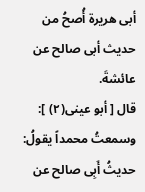أبى هريرة أُصحُ من حديث أبى صالح عن عائشةَ.
قال [ أبو عينى(٢) ]: وسمعتُ محمداً يقولُ: حديثُ أَبِى صالح عن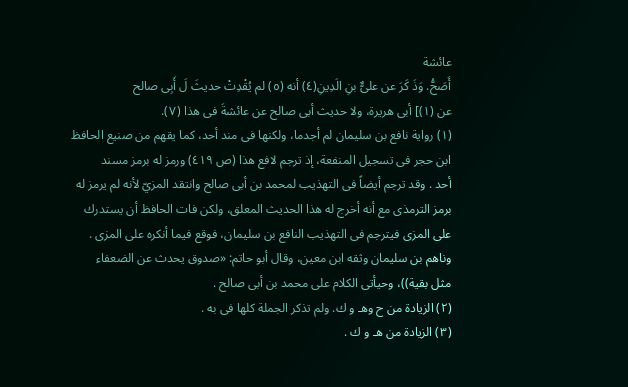عائشة
أَصَحُّ. وَذَ كَرَ عن علىٌّ بنِ الَدِينِ(٤) أنه (٥) لم يُقْدِتْ حديثَ لَ أَبِى صالح
عن (١)] أبى هريرة، ولا حديث أبى صالح عن عائشةَ فى هذا (٧).
(١) رواية نافع بن سليمان لم أجدما، ولكنها فى مند أحد، كما يقهم من صنيع الحافظ
ابن حجر فى تسجيل المنفعة، إذ ترجم لافع هذا (ص ٤١٩) ورمز له برمز مسند
أحد . وقد ترجم أيضاً فى التهذيب لمحمد بن أبى صالح وانتقد المزيّ لأنه لم يرمز له
برمز الترمذى مع أنه أخرج له هذا الحديث المعلق، ولكن فات الحافظ أن يستدرك
على المزى فيترجم فى التهذيب النافع بن سليمان، فوقع فيما أنكره على المزى .
وناهم بن سليمان وثقه ابن معين، وقال أبو حاتم: «صدوق يحدث عن الضعفاء
مثل بقية))، وحيأتى الكلام على محمد بن أبى صالح .
(٢) الزيادة من ح وهـ و ك. ولم تذكر الجملة كلها فى به .
(٣) الزيادة من هـ و ك .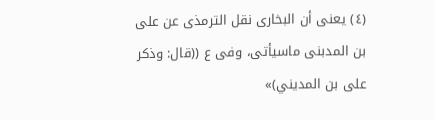(٤) يعنى أن البخارى نقل الترمذى عن على بن المدبنى ماسيأتى، وفى ع ((قال: وذكر
على بن المديني)»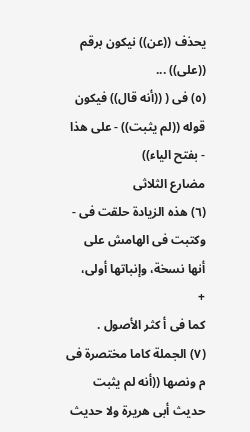يحذف ((عن)) نيكون برقم ((على)) ...
(٥) فى ( ((أنه قال)) فيكون قوله ((لم يثبت)) - على هذا - بفتح الياء))
مضارع الثلاثى
(٦) هذه الزيادة حلقت فى - وكتبت فى الهامش على أنها نسخة، وإنباتها أولى،
+
کما فى أ کثر الأصول .
(٧) الجملة كاما مختصرة فى م ونصها ((أنه لم يثبت حديث أبى هريرة ولا حديث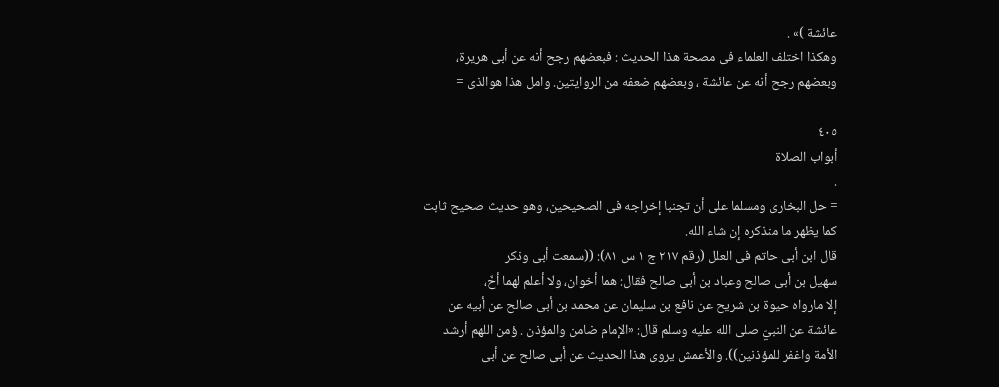عائشة )» .
وهكذا اختلف العلماء فى مصحة هذا الحديث : فبعضهم رجح أنه عن أبى هريرة،
وبعضهم رجح أنه عن عائشة ، وبعضهم ضعفه من الروايتين. وامل هذا هوالذى =

٤٠٥
أبواب الصلاة
.
= حل البخارى ومسلما على أن تجنبا إخراجه فى الصحيحين، وهو حديث صحيح ثابت
كما يظهر ما منذكره إن شاء الله.
قال ابن أبى حاتم فى العلل (رقم ٢١٧ ج ١ س ٨١): ((سمعت أبى وذكر
سهيل بن أبى صالح وعباد بن أبى صالح فقال: هما أخوان، ولا أعلم لهما أخّ،
إلا مارواه حيوة بن شريح عن نافع بن سليمان عن محمد بن أبى صالح عن أبيه عن
عائشة عن النبيّ صلى الله عليه وسلم قال: «الإمام ضامن والمؤذن . ؤمن اللهم أرشد
الأمة واغفر للمؤذنين)). والأعمش يروى هذا الحديث عن أبى صالح عن أبى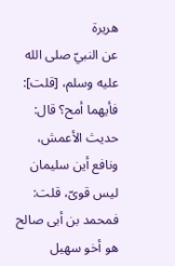هريرة
عن النبيّ صلى الله عليه وسلم، [قلت]: فأيهما أمح؟ قال: حديث الأعمش،
ونافع أين سليمان ليس قوىّ، قلت: فمحمد بن أبى صالح هو أخو سهيل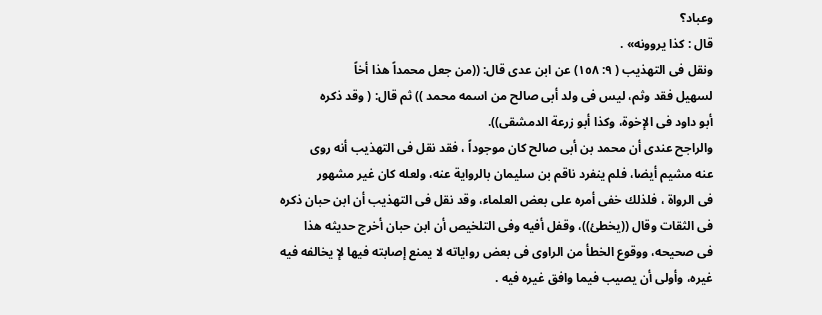وعباد؟
قال : كذا يروونه» .
ونقل فى التهذيب ( ٩: ١٥٨) عن ابن عدى قال: ((من جعل محمداً هذا أخاً
لسهيل فقد وثم، ليس فى ولد أبى صالح من اسمه محمد )) ثم قال: ( وقد ذكره
أبو داود فى الإخوة، وكذا أبو زرعة الدمشقى)).
والراجح عندى أن محمد بن أبى صالح كان موجوداً ، فقد نقل فى التهذيب أنه روى
عنه مشيم أيضا، فلم ينفرد ناقم بن سليمان بالرواية عنه، ولعله كان غير مشهور
فى الرواة ، فلذلك خفى أمره على بعض العلماء، وقد نقل فى التهذيب أن ابن حبان ذكره
فى الثقات وقال ((يخطئ))، وقفل أفيه وفى التلخيص أن ابن حبان أخرج حديثه هذا
فى صحيحه، ووقوع الخطأ من الراوى فى بعض رواياته لا يمنع إصابته فيها لإ يخالفه فيه
غيره، وأولى أن يصيب فيما وافق غيره فيه .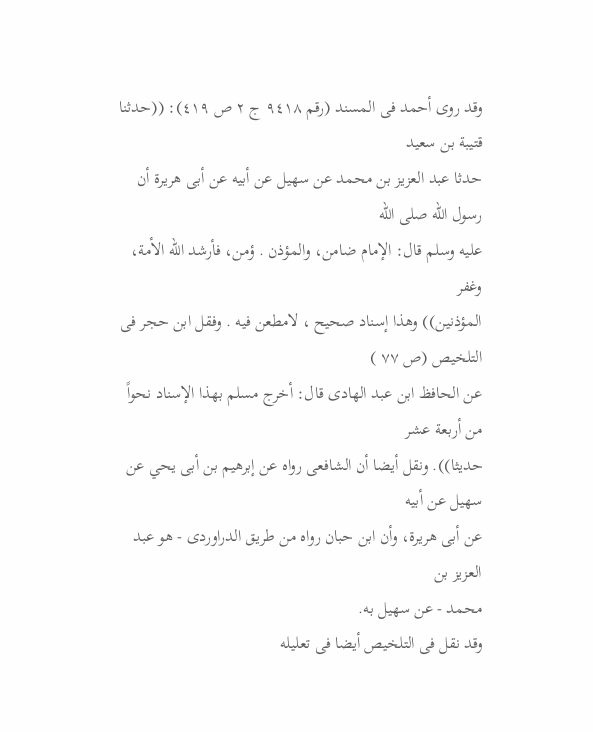وقد روى أحمد فى المسند (رقم ٩٤١٨ ج ٢ ص ٤١٩): ((حدثنا قتيبة بن سعيد
حدثا عبد العزيز بن محمد عن سهيل عن أبيه عن أبى هريرة أن رسول الله صلى الله
عليه وسلم قال: الإمام ضامن، والمؤذن . ؤمن، فأرشد الله الأمة، وغفر
المؤذنين)) وهذا إسناد صحيح ، لامطعن فيه . وفقل ابن حجر فى التلخيص (ص ٧٧ )
عن الحافظ ابن عبد الهادى قال: أخرج مسلم بهذا الإسناد نحواً من أربعة عشر
حديثا)). ونقل أيضا أن الشافعى رواه عن إبرهيم بن أبى يحي عن سهيل عن أبيه
عن أبى هريرة، وأن ابن حبان رواه من طريق الدراوردى - هو عبد العزيز بن
محمد - عن سهيل به.
وقد نقل فى التلخيص أيضا فى تعليله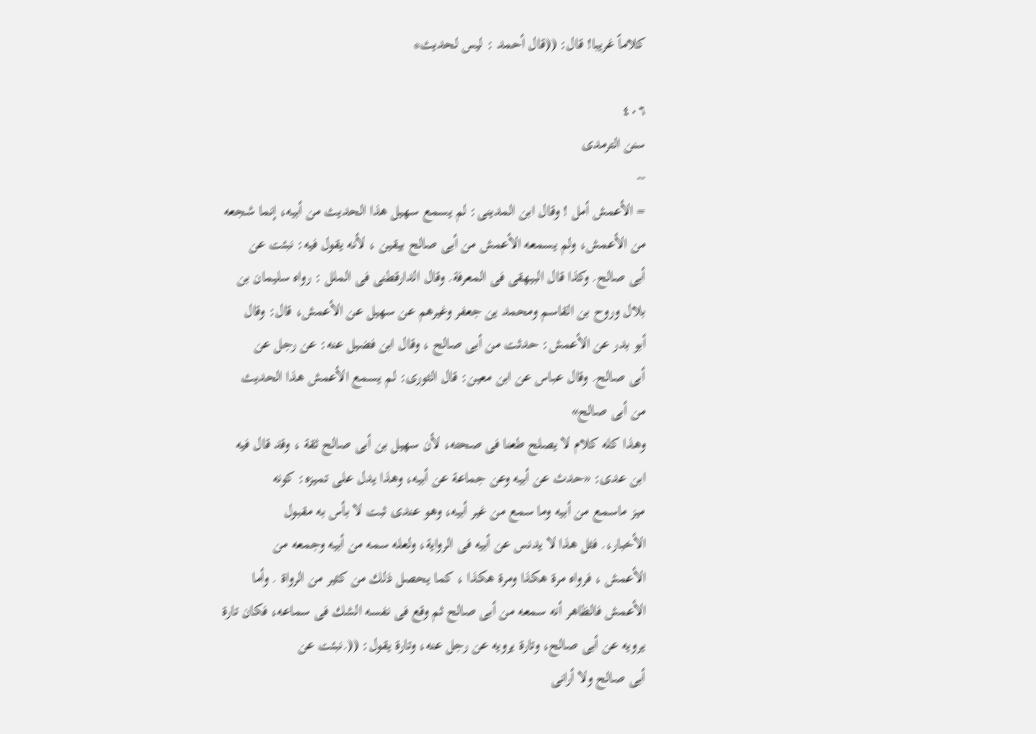كلاماً غريبا! قال: ((قال أحمد : ليس لحديث*

٤٠٦
سنن الترمدى
--
= الأعمش أمل ! وقال ابن المدينى: لم يسمع سهيل هذا الحديث من أبيه، إنما شجعه
من الأعمش، ولم يسمعه الأعمش من أبى صالح بيقين ، لأنه يقول فيه: نبئت عن
أبى صالح. وكذا قال البيهقى فى المعرفة. وقال الدارقطنى فى الملل : رواه سليمان بن
بلال وروح بن القاسم ومحمد ين جعفر وغيرهم عن سهيل عن الأعمش، قال: وقال
أبو بدر عن الأعمش: حدثت من أبى صالح ، وقال ابن فضيل عنه: عن رجل عن
أبى صالح. وقال عباس عن ابن معين: قال الثورى: لم يسمع الأعمش هذا الحديث
من أبى صالح»
وهذا كله كلام لا يصلح طعنا فى صحته، لأن سهيل بن أبى صالح ثقة ، وقد قال فيه
ابن عدى: «حدث عن أبيه وعن جماعة عن أبيه، وهذا يدل على تميزه: كونه
ميز ماسمع من أبيه وما سمع من غير أبيه، وهو عندى ثبت لا بأس به مقبول
الأخبار،. فثل هذا لا يدنس عن أبيه فى الرواية، ولعله سمه من أبيه وجمعه من
الأعمش ، فرواه مرة هكذا ومرة هكذا ، كما يحصل ذلك من كثير من الرواة . وأما
الأعمش فالظاهر أنه سمعه من أبى صالح ثم وقع فى نفسه الشك فى سماعه، فكان تارة
يرويه عن أبى صالح، وتارة يرويه عن رجل عنه، وتارة يقول: ((.نبئت عن
أبى صالح ولا أرانى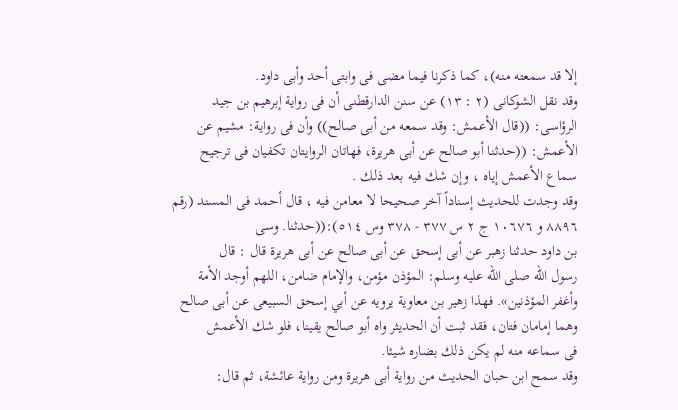إلا قد سمعته منه)، كما ذكرنا فيما مضى فى وابتى أحد وأبى داود.
وقد نقل الشوكانى (٢ : ١٣) عن سنن الدارقطنى أن فى رواية إبرهيم بن جيد
الرؤاسى: ((قال الأعمش: وقد سمعه من أبى صالح)) وأن فى رواية: مشيم عن
الأعمش: ((حدثنا أبو صالح عن أبى هريرة، فهاتان الروايتان تكفيان فى ترجيح
سماع الأعمش إياه ، وإن شك فيه بعد ذلك .
وقد وجدت للحديث إسناداً آخر صحيحا لا معامن فيه ، قال أحمد فى المسند (رقم
٨٨٩٦ و ١٠٦٧٦ ج ٢ س ٣٧٧ - ٣٧٨ وس ٥١٤):((حدثنا. وسى
بن داود حدثنا زهبر عن أبى إسحق عن أبى صالح عن أبى هريرة قال : قال
رسول الله صلى الله عليه وسلم: المؤذن مؤمن، والإمام ضامن، اللهم أوجد الأمة
وأغفر المؤذنين». فهذا زهير بن معاوية يرويه عن أبي إسحق السبيعى عن أبى صالح
وهما إمامان فتان، فقد ثبت أن الحديثر واه أبو صالح يقينا، فلو شك الأعمش
فى سماعه منه لم يكن ذلك بضاره شيئا.
وقد سمح ابن حبان الحديث من رواية أبى هريرة ومن رواية عائشة، ثم قال: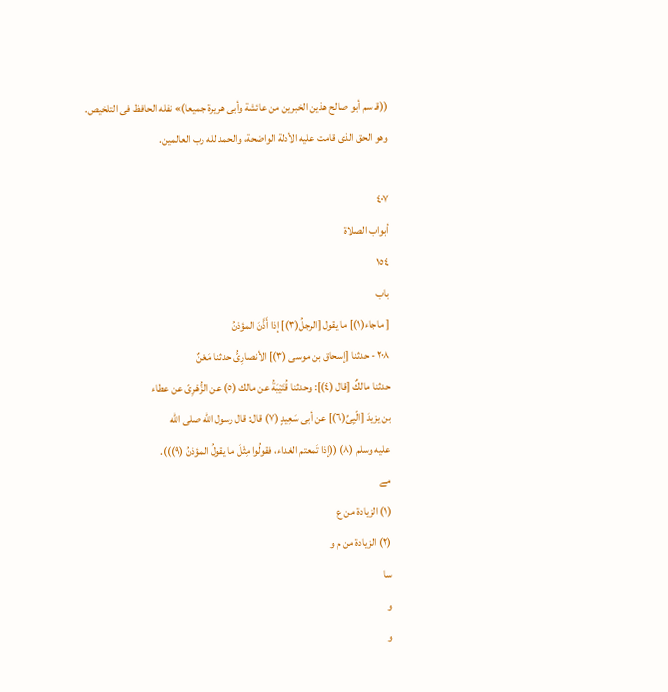((قـ سم أبو صالح هذين الخبرين من عائشة وأبى هريرة جميعا)» نفله الحافظ فى التلخيص.
وهو الحق الذى قامت عليه الأدلة الواضحة، والحمد لله رب العالمين.

٤٠٧
أبواب الصلاة
١٥٤
باب
[ ماجاء(١)] ما يقول [الرجلُ(٣)] إذا أَذَّنَ المؤذنُ
٢٠٨ - حدثنا [إسحاق بن موسى (٣)] الأنصارِىُّ حدثنا مَعْنٌ
حدثنا مالكٌ [قال (٤)]: وحدثنا قُتَيْبَةُ عن مالك (٥) عن الزُّهْرِىّ عن عطاء
بن يزيدَ [الّيِىِّ(٦)] عن أبى سَعِيدٍ (٧) قال: قال رسول الله صلى الله
عليه وسلم (٨) ((إذا تَمعتم الغداء، فقولُوا مِثْلَ ما يقولُ المؤذنُ (٩))).
مے
(١) الزيادة من ع
(٢) الزيادة من م و
سا
و
و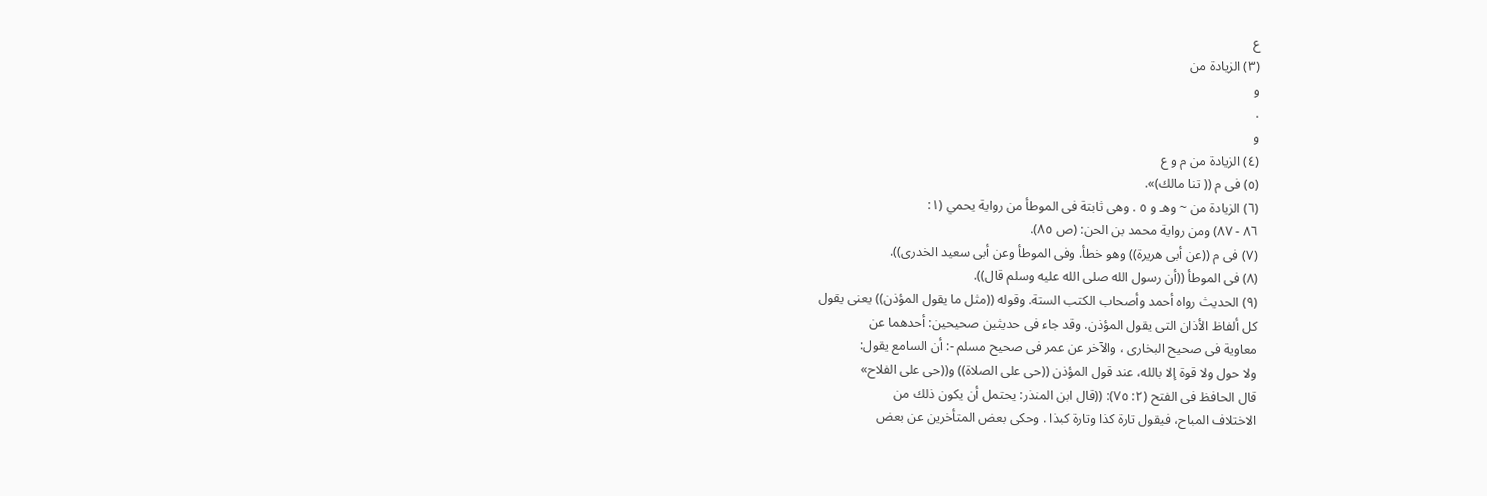ع
(٣) الزيادة من
و
.
و
(٤) الزيادة من م و ع
(٥) فى م (( تنا مالك)».
(٦) الزيادة من ~ وهـ و ٥ . وهى ثابتة فى الموطأ من رواية يحمي (١:
٨٦ - ٨٧) ومن رواية محمد بن الحن: (ص ٨٥).
(٧) فى م ((عن أبى هريرة)) وهو خطأ. وفى الموطأ وعن أبى سعيد الخدرى)).
(٨) فى الموطأ ((أن رسول الله صلى الله عليه وسلم قال)).
(٩) الحديث رواه أحمد وأصحاب الكتب الستة. وقوله ((مثل ما يقول المؤذن)) يعنى يقول
كل ألفاظ الأذان التى يقول المؤذن. وقد جاء فى حديثين صحيحين: أحدهما عن
معاوية فى صحيح البخارى ، والآخر عن عمر فى صحيح مسلم -: أن السامع يقول:
ولا حول ولا قوة إلا بالله، عند قول المؤذن ((حى على الصلاة)) و((حى على الفلاح»
قال الحافظ فى الفتح (٢: ٧٥): ((قال ابن المنذر: يحتمل أن يكون ذلك من
الاختلاف المباح، فيقول تارة كذا وتارة كبذا . وحكى بعض المتأخرين عن بعض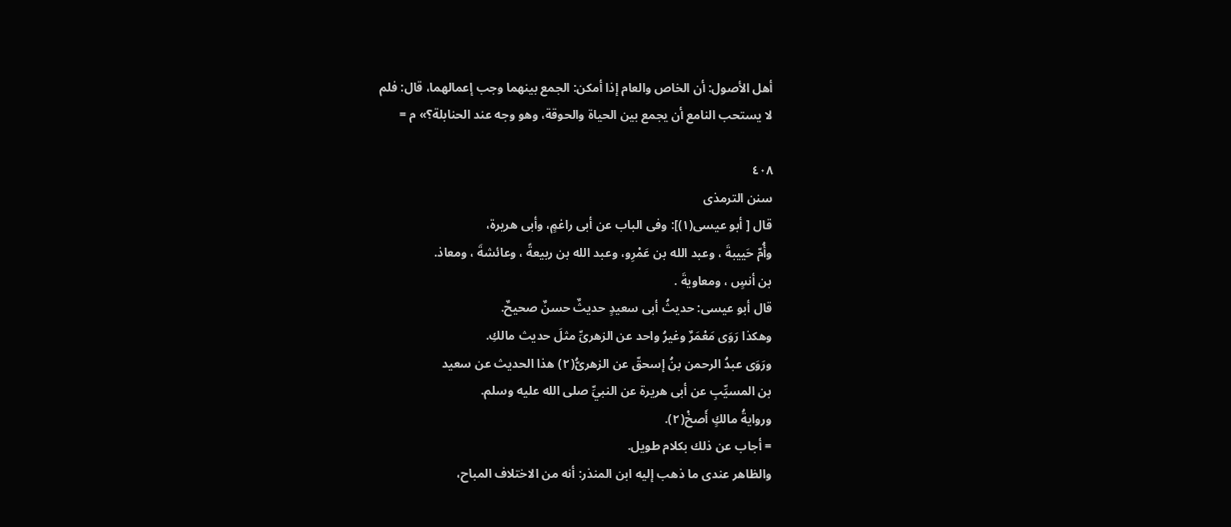أهل الأصول: أن الخاص والعام إذا أمكن: الجمع بينهما وجب إعمالهما، قال: فلم
لا يستحب النامع أن يجمع بين الحياة والحوقة، وهو وجه عند الحنابلة؟» م =

٤٠٨
سنن الترمذى
قال [ أبو عيسى(١)]: وفى الباب عن أبى راغمٍ، وأبى هريرة،
وأُمّ حَييبةَ ، وعبد الله بن عَمْرِو، وعبد الله بن ربيعةً ، وعائشةَ ، ومعاذ.
بن أنسٍ ، ومعاويةَ .
قال أبو عيسى: حديثُ أبى سعيدٍ حديثٌ حسنٌ صحيحٌ.
وهكذا رَوَى مَعْمَرٌ وغيرُ واحد عن الزهرىِّ مثلَ حديث مالكِ.
ورَوَى عبدُ الرحمن بنُ إسحقّ عن الزهرىُّ(٢) هذا الحديث عن سعيد
بن المسيِّبِ عن أبى هريرة عن النبيِّ صلى الله عليه وسلم.
وروايةُ مالكٍ أَصخْ(٢).
= أجاب عن ذلك بكلام طويل.
والظاهر عندى ما ذهب إليه ابن المنذر: أنه من الاختلاف المباح،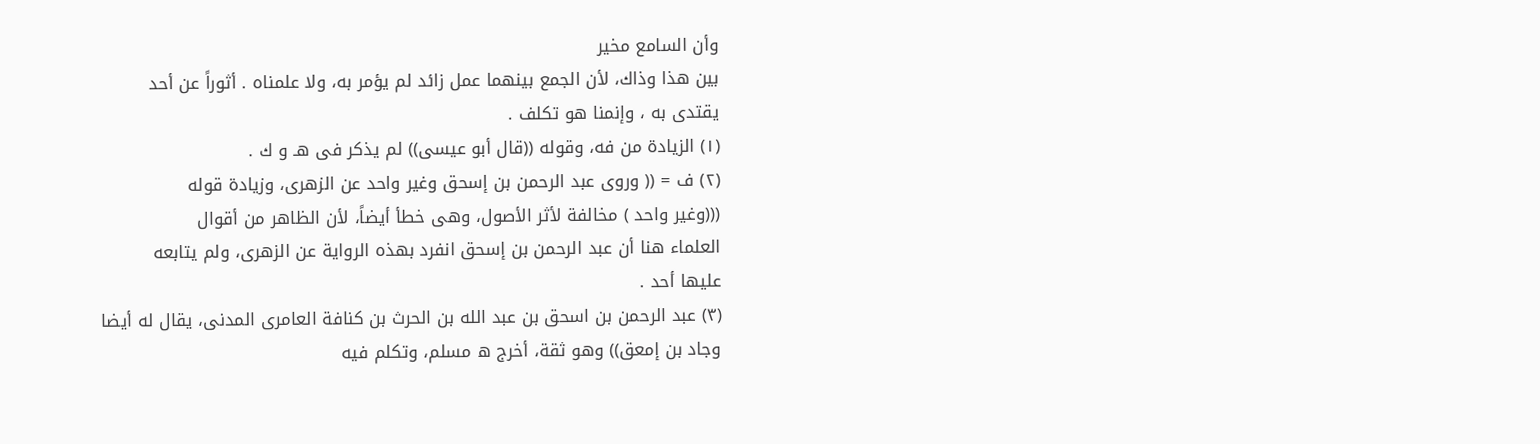وأن السامع مخير
بين هذا وذاك، لأن الجمع بينهما عمل زائد لم يؤمر به، ولا علمناه . أثوراً عن أحد
يقتدى به ، وإنمنا هو تكلف .
(١) الزيادة من فه، وقوله ((قال أبو عيسى)) لم يذكر فى هـ و ك .
(٢) ف = (( وروى عبد الرحمن بن إسحق وغير واحد عن الزهرى، وزيادة قوله
(((وغير واحد ) مخالفة لأثر الأصول، وهى خطأ أيضاً، لأن الظاهر من أقوال
العلماء هنا أن عبد الرحمن بن إسحق انفرد بهذه الرواية عن الزهرى، ولم يتابعه
عليها أحد .
(٣) عبد الرحمن بن اسحق بن عبد الله بن الحرث بن كنافة العامرى المدنى، يقال له أيضا
وجاد بن إمعق)) وهو ثقة، أخرج ه مسلم، وتكلم فيه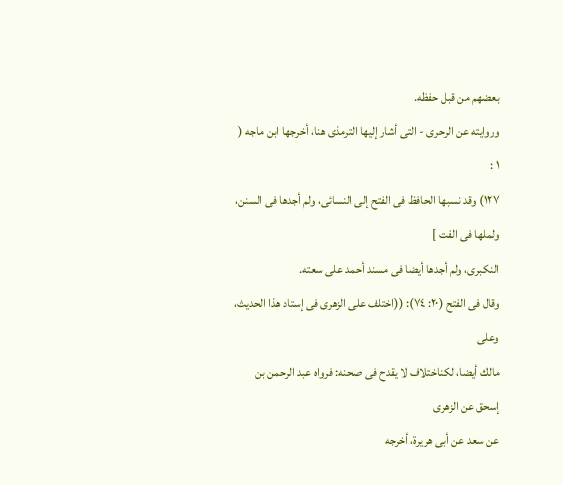بعضهم من قبل حفظه.
وروايته عن الرحرى - التى أشار إليها الترمذى هنا، أخرجها ابن ماجه ( ١ :
١٢٧) وقد نسبها الحافظ فى الفتح إلى النسائى، ولم أجدها فى السنن، ولملها فى الفت ]
النكبرى، ولم أجدها أيضا فى مسند أحمد على سعته.
وقال فى الفتح (٢٠: ٧٤): ((اختلف على الزهرى فى إستاد هذا الحديث، وعلى
مالك أيضا، لكناختلاف لا يقدح فى صحنه: فرواه عبد الرحمن بن إسحق عن الزهرى
عن سعد عن أبى هريرة، أخرجه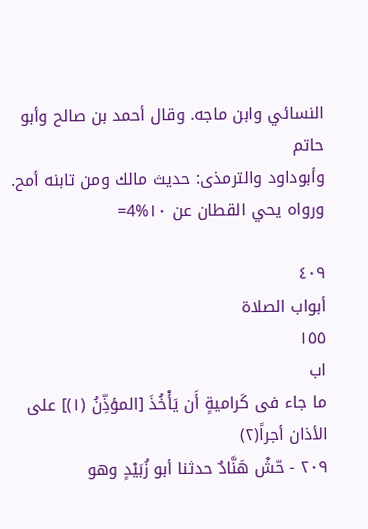النسائي وابن ماجه. وقال أحمد بن صالح وأبو حاتم
وأبوداود والترمذى: حديث مالك ومن تابنه أمح. ورواه يحي القطان عن ١٠%4=

٤٠٩
أبواب الصلاة
١٥٥
اب
ما جاء فى كَراميةٍ أَن يَأْخُذَ [المؤذِّنُ (١)] على الأذان أجراً(٢)
٢٠٩ - حّشْ هَنَّادٌ حدثنا أبو زُبَيْدٍ وهو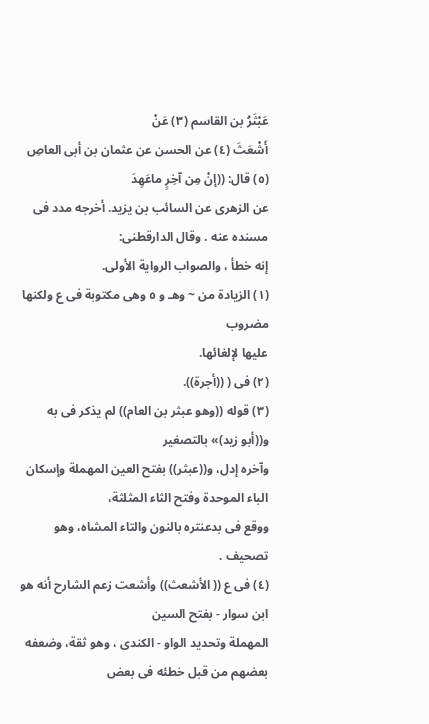عَبْثَرُ بن القاسم (٣) عَنْ
أَشْعَثَ (٤) عن الحسن عن عثمان بن أبى العاصِ (٥) قال: ((إنْ مِن آخِرٍ ماعَهِدَ
عن الزهرى عن السائب بن يزيد. أخرجه مدد فى مسنده عنه . وقال الدارقطنى:
إنه خطأ ، والصواب الرواية الأولى.
(١) الزيادة من ~ وهـ و ٥ وهى مكتوبة فى ع ولكنها مضروب
عليها لإلغائها.
(٢) فى ( ((أجرة)).
(٣) قوله ((وهو عبثر بن العام)) لم يذكر فى به و((أبو زيد)» بالتصغير
وآخره إدل، و((عبثر)) بفتح العين المهملة وإسكان الباء الموحدة وفتح الثاء المثلثة،
ووقع فى بدعنتره بالنون والتاء المشاه، وهو تصحيف .
(٤) فى ع (( الأشعث)) وأشعت زعم الشارح أنه هو ابن سوار - بفتح السين
المهملة وتحديد الواو - الكندى ، وهو ثقة، وضعفه بعضهم من قبل خطئه فى بعض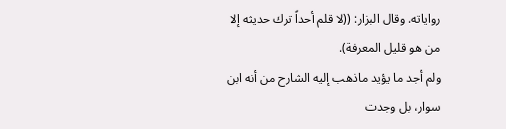رواياته. وقال البزار: ((لا قلم أحداً ترك حديثه إلا من هو قليل المعرفة).
ولم أجد ما يؤيد ماذهب إليه الشارح من أنه ابن سوار، بل وجدت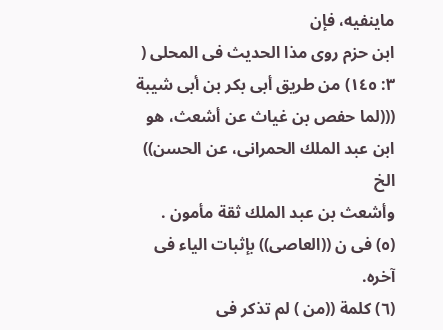ماينفيه، فإن
ابن حزم روى مذا الحديث فى المحلى ( ٣: ١٤٥) من طريق أبى بكر بن أبى شيبة
(((لما حفص بن غياث عن أشعث، هو ابن عبد الملك الحمرانى، عن الحسن)) الخ
وأشعث بن عبد الملك ثقة مأمون .
(٥) فى ن ((العاصى)) بإثبات الياء فى آخره.
(٦) كلمة ((من ) لم تذكر فى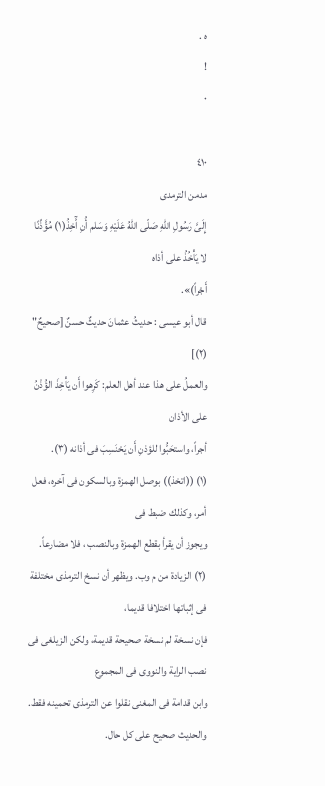ه .
!
٠

٤١٠
مدمن الترمدى
إِلَىَّ رَسُولِ اللهِ صَلّى اللهُ عَلَيْهِ وَسَلم أُنِ آَّخِذُ(١) مُؤَّذِّنًا لا يَأْخُذُ على أذاه
أَجْراً)».
قال أبو عيسى : حديثُ عثمانَ حديثٌ حسنٌ [صحيحٌ" (٢)]
والعملُ على هذا عند أهل العلم: كَرِهوا أَن يَأْخِذَ الؤُذْنُ على الأذان
أجراً، واستحَبُّوا للؤذنِ أَن يَحْنَسِبَ فى أذانه (٣).
(١) ((اتخذ)) بوصل الهمزة وبالسكون فى آخره، فعل أمر، وكذلك ضبط فى
ويجوز أن يقرأ بقطع الهمزة وبالنصب ، فلا مضارعاً.
(٢) الزيادة من م وب. ويظهر أن نسخ الترمذى مختلفة فى إثباتها اختلافا قديما،
فإن نسخة لم نسخة صحيحة قديمة، ولكن الزيلغى فى نصب الراية والنووى فى المجموع
وابن قدامة فى المغنى نقلوا عن الترمذى تحمينه فقط. والحديث صحيح على كل حال.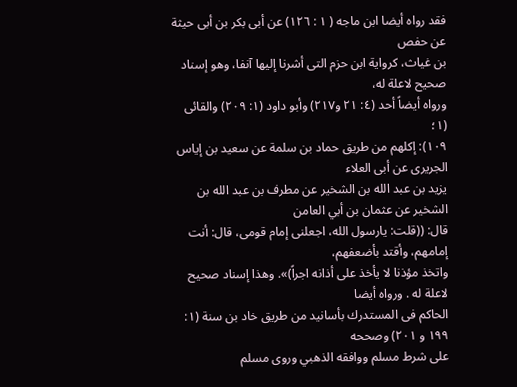فقد رواه أيضا ابن ماجه ( ١ : ١٢٦) عن أبى بكر بن أبى حيثة عن حفص
بن غياث، كرواية ابن حزم التى أشرنا إليها آنفا، وهو إسناد صحيح لاعلة له،
ورواه أيضاً أحد (٤: ٢١ و٢١٧) وأبو داود (١: ٢٠٩) والقائى (١؛
١٠٩): إكلهم من طريق حماد بن سلمة عن سعيد بن إياس الجريرى عن أبى العلاء
يزيد بن عبد الله بن الشخير عن مطرف بن عبد الله بن الشخير عن عثمان بن أبي العامن
قال: ((قلت: يارسول الله، اجعلنى إمام قومى، قال: أنت إمامهم، وأقتد بأضعفهم،
واتخذ مؤذنا لا يأخذ على أذانه اجراً)». وهذا إسناد صحيح لاعلة له . ورواه أيضا
الحاكم فى المستدرك بأسانيد من طريق خاد بن سنة (١: ١٩٩ و ٢٠١) وصححه
على شرط مسلم ووافقه الذهبي وروى مسلم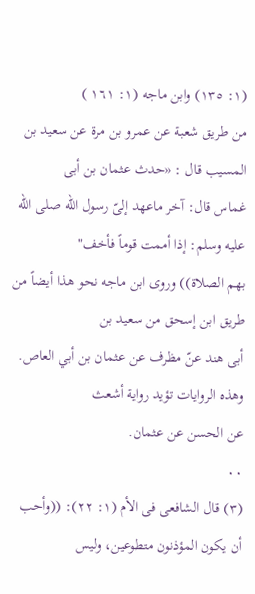(١: ١٣٥) وابن ماجه (١: ١٦١ )
من طريق شعبة عن عمرو بن مرة عن سعيد بن المسيب قال : «حدث عثمان بن أبى
غماس قال: آخر ماعهد إلىّ رسول الله صلى الله عليه وسلم: إذا أممت قوماً فأخف"
بهم الصلاة)) وروى ابن ماجه نحو هذا أيضاً من طريق ابن إسحق من سعيد بن
أبى هند عنّ مظرف عن عثمان بن أبي العاص. وهذه الروايات تؤيد رواية أشعث
عن الحسن عن عثمان.
٠٠
(٣) قال الشافعى فى الأم (١: ٢٢): ((وأحب أن يكون المؤذنون متطوعين، وليس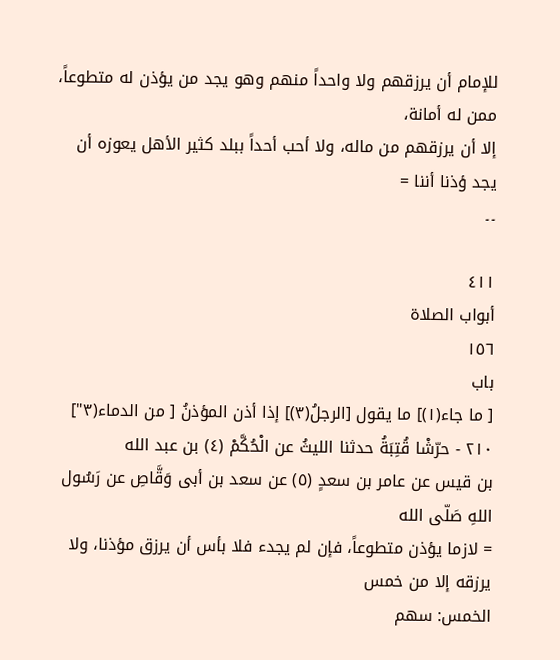للإمام أن يرزقهم ولا واحداً منهم وهو يجد من يؤذن له متطوعاً، ممن له أمانة،
إلا أن يرزقهم من ماله، ولا أحب أحداً ببلد كثير الأهل يعوزه أن يجد ؤذنا أننا =
۔۔

٤١١
أبواب الصلاة
١٥٦
باب
[ ما جاء(١)] ما يقول [الرجلُ(٣)] إذا أذن المؤذنُ [ من الدماء(٣"]
٢١٠ - حرّشْا قُتِبَةُ حدثنا الليثُ عن الْحُكَّمْ (٤) بن عبد الله
بن قيس عن عامر بن سعدٍ (٥) عن سعد بن أبى وَقَّاصِ عن رَسُول اللهِ صَلّى الله
= لازما يؤذن متطوعاً، فإن لم يجدء فلا بأس أن يرزق مؤذنا، ولا يرزقه إلا من خمس
الخمس: سهم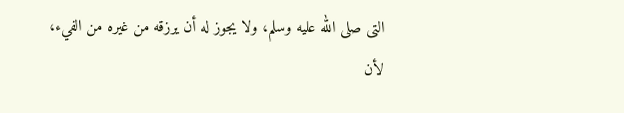التى صلى الله عليه وسلم، ولا يجوز له أن يرزقه من غيره من الفيء،
لأن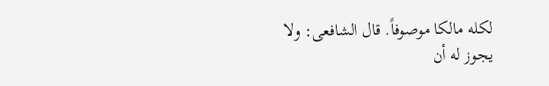لكله مالكا موصوفاً. قال الشافعى: ولا يجوز له أن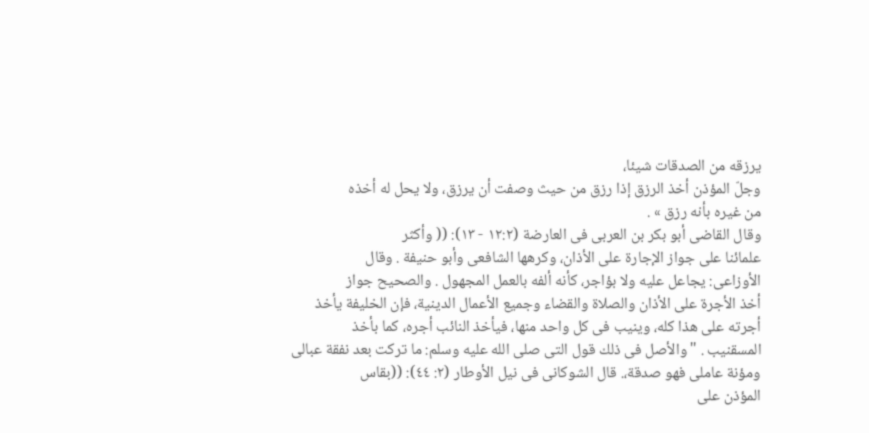يرزقه من الصدقات شيئا،
وجلّ المؤذن أخذ الرزق إذا رزق من حيث وصفت أن يرزق، ولا يحل له أخذه
من غيره بأنه رزق » .
وقال القاضى أبو بكر بن العربى فى العارضة (١٢:٢ - ١٣): (( وأكثر
علمائنا على جواز الإجارة على الأذان، وكرهها الشافعى وأبو حنيفة . وقال
الأوزاعى: يجاعل عليه ولا بؤاجر، كأنه ألفه بالعمل المجهول . والصحيح جواز
أخذ الأجرة على الأذان والصلاة والقضاء وجميع الأعمال الدينية، فإن الخليفة يأخذ
أجرته على هذا كله، وينيب فى كل واحد منها، فيأخذ النائب أجره، كما بأخذ
المسقنيب . "والأصل فى ذلك قول التى صلى الله عليه وسلم: ما تركت بعد نفقة عبالى
ومؤنة عاملى فهو صدقة،. قال الشوكانى فى نيل الأوطار (٢: ٤٤): ((بقاس
المؤذن على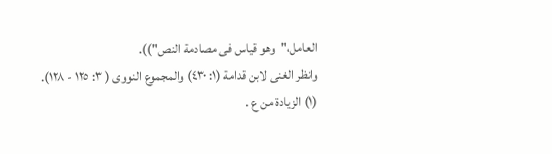العامل،"وهو قياس فى مصادمة النص")).
وانظر الغنى لابن قدامة (١: ٤٣٠) والمجموع النووى ( ٣: ١٢٥ - ١٢٨).
(١) الزيادة من ع .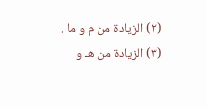(٢) الزيادة من م و ما .
(٣) الزيادة من هـ و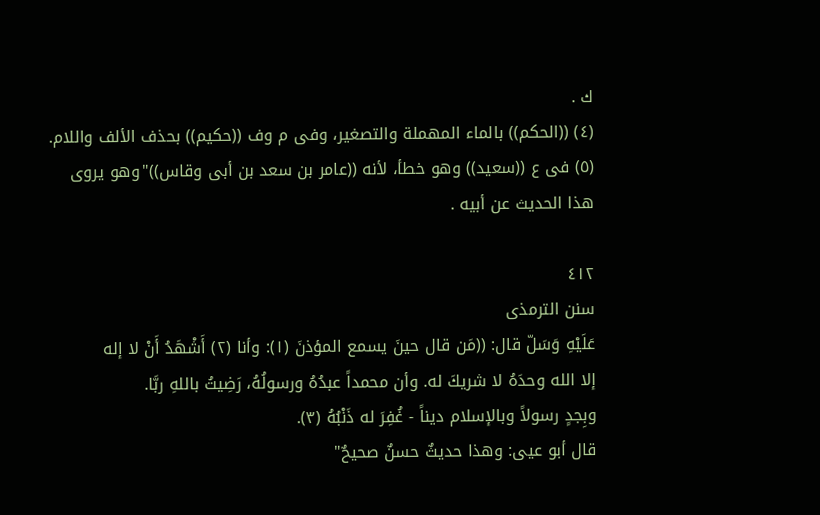ك .
(٤) ((الحكم)) بالماء المهملة والتصغير، وفى م وف ((حكيم)) بحذف الألف واللام.
(٥) فى ع ((سعيد)) وهو خطأ، لأنه ((عامر بن سعد بن أبى وقاس))"وهو يروى
هذا الحديث عن أبيه .

٤١٢
سنن الترمذى
عَلَيْهِ وَسَلّ قال: ((مَن قال حينَ يسمع المؤذنَ (١): وأنا (٢) أَشْهَدُ أَنْ لا إله
إلا الله وحدَهُ لا شريكَ له. وأن محمداً عبدُهُ ورسولُهُ، رَضِيتُ باللهِ ربَّا.
وبِجدٍ رسولاً وبالإسلام ديناً - غُفِرَ له ذَنْبُهُ (٣).
قال أبو عيى: وهذا حديثٌ حسنٌ صحيحٌ"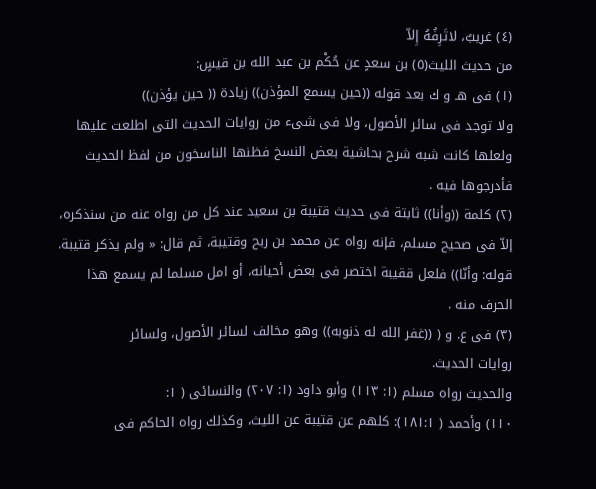(٤) غريبٌ، لاتَرِفُهُ إِلاّ
من حديث الليث(٥) بن سعدٍ عن حُكْم بن عبد الله بن قيسٍ:
(١) فى هـ و ك بعد قوله ((حين يسمع المؤذن)) زيادة (( حين يؤذن))
ولا توجد فى سائر الأصول، ولا فى شىء من روايات الحديث التى اطلعت عليها
ولعلها كانت شبه شرح بحاشية بعض النسخ فظنها الناسخون من لفظ الحديث
فأدرجوها فيه .
(٢) كلمة ((وأنا)) ثابتة فى حديث قتيبة بن سعيد عند كل من رواه عنه من سنذكره،
إلاّ فى صحيح مسلم، فإنه رواه عن محمد بن ربح وقتيبة، ثم قال: « ولم يذكر قتيبة.
قوله: وأنّا)) فلعل ققيبة اختصر فى بعض أحيانه، أو امل مسلما لم يسمع هذا
الحرف منه .
(٣) فى ع. و ( ((غفر الله له ذنوبه)) وهو مخالف لسائر الأصول، ولسائر
روايات الحديث.
والحديث رواه مسلم (١: ١١٣) وأبو داود (١: ٢٠٧) والنسائى ( ١:
١١٠) وأحمد ( ١٨١:١): كلهم عن قتيبة عن الليث، وكذلك رواه الحاكم فى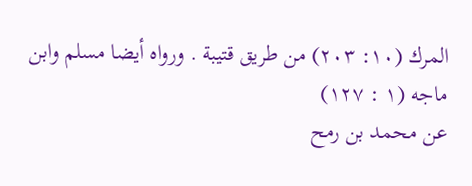المرك (١٠: ٢٠٣) من طريق قتيبة . ورواه أيضا مسلم وابن ماجه (١ : ١٢٧)
عن محمد بن رمح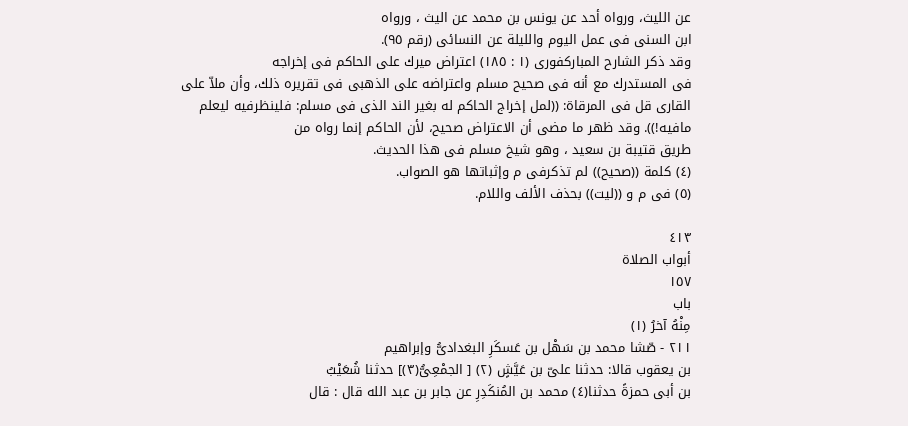عن الليث، ورواه أحد عن يونس بن محمد عن اليث ، ورواه
ابن السنى فى عمل اليوم والليلة عن النسائى (رقم ٩٥).
وقد ذكر الشارح المباركفورى (١ : ١٨٥) اعتراض ميرك على الحاكم فى إخراجه
فى المستدرك مع أنه فى صحيح مسلم واعتراضه على الذهبى فى تقريره ذلك، وأن ملاّ على
القارى قل فى المرقاة: ((لمل إخراج الحاكم له بغير الند الذى فى مسلم: فلينظرفيه ليعلم
مافيه!)). وقد ظهر ما مضى أن الاعتراض صحيح، لأن الحاكم إنما رواه من
طريق قتيبة بن سعيد ، وهو شيخ مسلم فى هذا الحديث.
(٤) كلمة ((صحيح)) لم تذكرفى م وإثباتها هو الصواب.
(٥) فى م و ((ليت)) بحذف الألف واللام.

٤١٣
أبواب الصلاة
١٥٧
باب
مِنْهُ آخرُ (١)
٢١١ - صّشا محمد بن سَهْل بن عَسكَرِ البغدادىُّ وإبراهيم
بن يعقوب قالا: حدثنا علىّ بن عَيَّشٍ (٢) [ الجمْعِىُّ(٣)] حدثنا شُعَيْبُ
بن أبى حمزةً حدثنا(٤) محمد بن المُنكَدِرِ عن جابر بن عبد الله قال : قال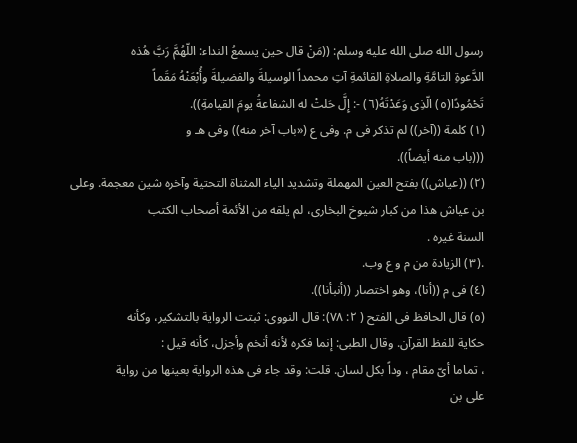رسول الله صلى الله عليه وسلم: ((مَنْ قال حين يسمعُ النداء: اللّهُمَّ رَبَّ هُذه
الدَّعوةِ التامَّةِ والصلاةِ القائمةِ آتِ محمداً الوسيلةَ والفضيلةَ وأُبْعَنْهُ مَقَماً
تَحْمُودًا(٥) الّذِى وَعَدْتَهُ(٦) -: إِلَّ حَلتْ له الشفاعةُ يومَ القيامةِ)).
(١) كلمة ((آخر)) لم تذكر فى م. وفى ع («باب آخر منه)) وفى هـ و
(((باب منه أيضاً)).
(٢) ((عياش)) بفتح العين المهملة وتشديد الياء المثناة التحتية وآخره شين معجمة. وعلى
بن عياش هذا من كبار شيوخ البخارى، لم يلقه من الأئمة أصحاب الكتب
السنة غيره .
.(٣) الزيادة من م و ع وب.
(٤) فى م ((أنا)، وهو اختصار ((أنبأنا)).
(٥) قال الحافظ فى الفتح ( ٢: ٧٨): قال النووى: ثبتت الرواية بالتشكير، وكأنه
حكاية للفظ القرآن. وقال الطبى: إنما فكره لأنه أنخم وأجزل، كأنه قيل :
، تماما أىّ مقام ، وداً بكل لسان. قلت: وقد جاء فى هذه الرواية بعينها من رواية
على بن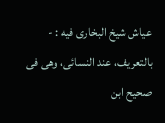عياش شيخ البخارى فيه : - بالتعريف، عند النسائى، وهى فى صحيح ابن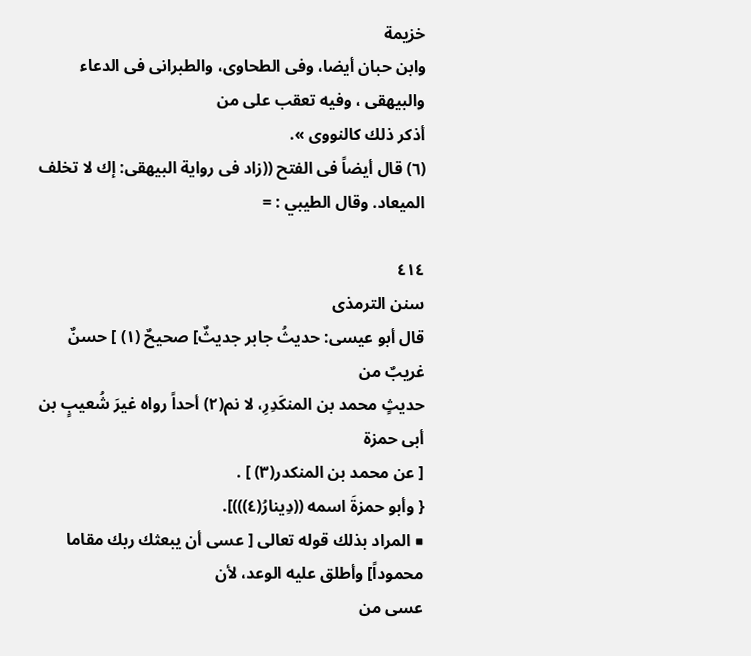خزيمة
وابن حبان أيضا، وفى الطحاوى، والطبرانى فى الدعاء والبيهقى ، وفيه تعقب على من
أذكر ذلك كالنووى ».
(٦) قال أيضاً فى الفتح ((زاد فى رواية البيهقى: إك لا تخلف الميعاد. وقال الطيبي : =

٤١٤
سنن الترمذى
قال أبو عيسى: حديثُ جابر جديثٌ] صحيحٌ (١) ] حسنٌ غريبٌ من
حديثٍ محمد بن المنكَدِرِ، لا نم(٢) أحداً رواه غيرَ شُعيبٍ بن أبى حمزة
[ عن محمد بن المنكدر(٣) ] .
{ وأبو حمزةَ اسمه ((دِينارُ(٤)))].
■ المراد بذلك قوله تعالى [ عسى أن يبعثك ربك مقاما محموداً] وأطلق عليه الوعد، لأن
عسى من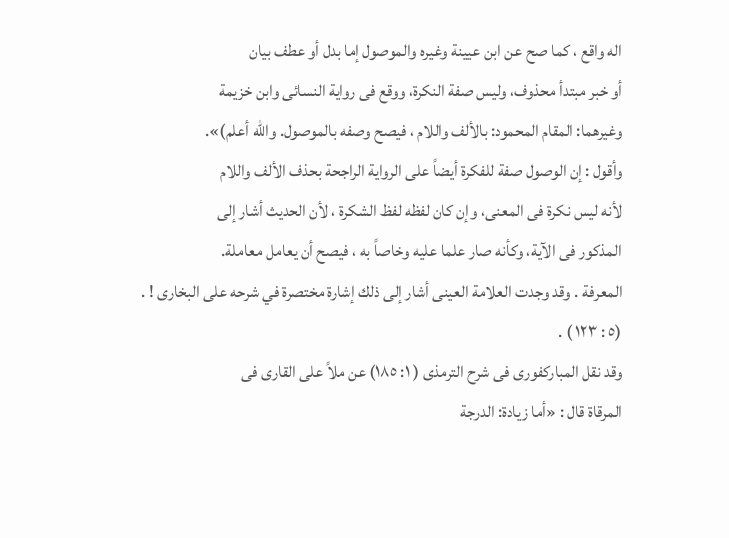اله واقع ، كما صح عن ابن عيينة وغيره والموصول إما بدل أو عطف بيان
أو خبر مبتدأ محذوف، وليس صفة النكرة، ووقع فى رواية النسائى وابن خزيمة
وغيرهما: المقام المحمود: بالألف واللام ، فيصح وصفه بالموصول. والله أعلم)».
وأقول : إن الوصول صفة للفكرة أيضاً على الرواية الراجحة بحذف الألف واللام
لأنه ليس نكرة فى المعنى، وإن كان لفظه لفظ الشكرة ، لأن الحديث أشار إلى
المذكور فى الآية، وكأنه صار علما عليه وخاصاً به ، فيصح أن يعامل معاملة.
المعرفة . وقد وجدت العلامة العينى أشار إلى ذلك إشارة مختصرة في شرحه على البخارى ! .
(٥ : ١٢٣ ) .
وقد نقل المباركفورى فى شرح الترمذى ( ١: ١٨٥) عن ملاً على القارى فى
المرقاة قال : «أما زيادة: الدرجة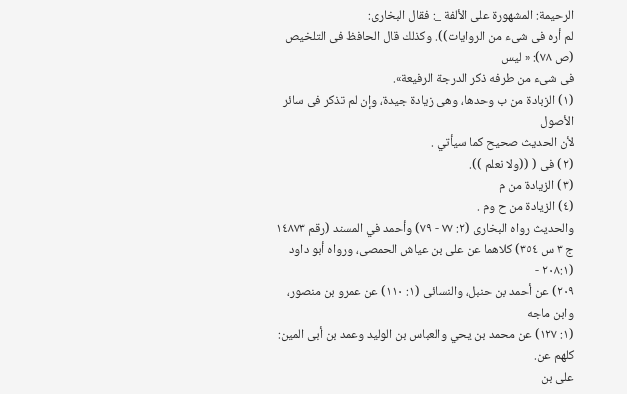الرحيمة: المشهورة على الألفة _: فقال البخارى:
لم أره فى شىء من الروايات)). وكذلك قال الحافظ فى التلخيص (ص ٧٨): « ليس
فى شىء من طرفه ذكر الدرجة الرفيعة».
(١) الزبادة من ب وحدها، وهى زيادة جيدة، وإن لم تذكر فى سائر الأصول
لأن الحديث صحيح كما سيأتي .
(٢) فى ( ((ولا نعلم )).
(٣) الزيادة من م
(٤) الزيادة من ح وم .
والحديث رواه البخارى (٢: ٧٧ - ٧٩) وأحمد في المسند (رقم ١٤٨٧٣
ج ٣ س ٣٥٤) كلاهما عن على بن عياش الحمصى، ورواه أبو داود (٢٠٨:١ -
٢٠٩) عن أحمد بن حنبل، والنسائى (١: ١١٠) عن عمرو بن منصور، وابن ماجه
(١: ١٢٧) عن محمد بن يحي والعباس بن الوليد وعمد بن أبى المين: كلهم عن.
على بن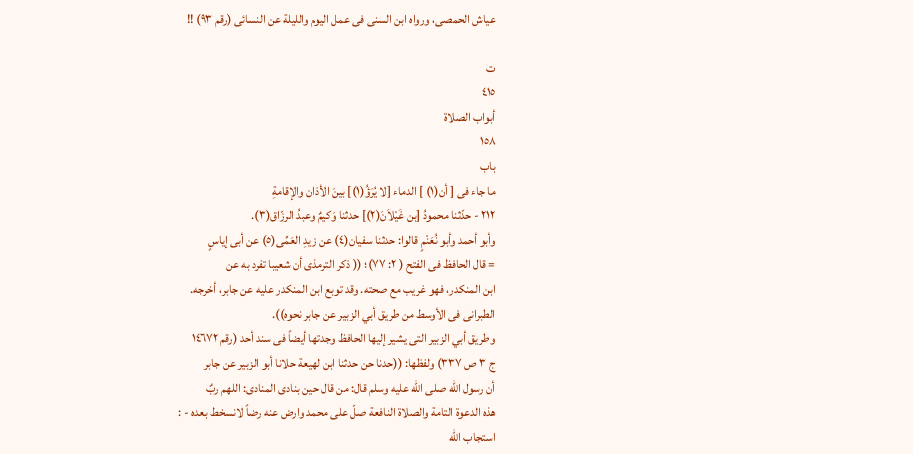عياش الحمصى، ورواه ابن السنى فى عمل اليوم والليلة عن النسائى (رقم ٩٣) !!

ت
٤١٥
أبواب الصلاة
١٥٨
باب
ما جاء فى [ أن(١) ] الدماء [لا يُرَؤُ(١)] بينَ الأذان والإقامةِ
٢١٢ - حدّثنا محمودُ [بن غَيْلاَنَ(٢)] حدثنا وَكيمٌ وعبدُ الرزّاق(٣).
وأبو أحمد وأبو نُعَنْمٍ قالوا: حدثنا سفيان(٤) عن زيدِ العَمِّى(٥) عن أبى إياسٍ
= قال الحافظ فى الفتح ( ٢: ٧٧)؛ (( ذكر الترمذى أن شعيبا تفرد به عن
ابن المنكدر، فهو غريب مع صحته. وقد توبع ابن المنكدر عليه عن جابر، أخرجه.
الطبرانى فى الأوسط من طريق أبي الزبير عن جابر نحوه)).
وطريق أبي الزبير التى يشير إليها الحافظ وجدتها أيضاً فى سند أحد (رقم ١٤٦٧٢
ج ٣ ص ٣٣٧) ولفظها: ((حدنا حن حدثنا ابن لهيعة حلانا أبو الزبير عن جابر
أن رسول الله صلى الله عليه وسلم قال: من قال حين بنادى المنادى: اللهم ربٌ
هذه الدعوة التامة والصلاة النافعة صلّ على محمد وارض عنه رضاً لانسخط بعده - :
استجاب الله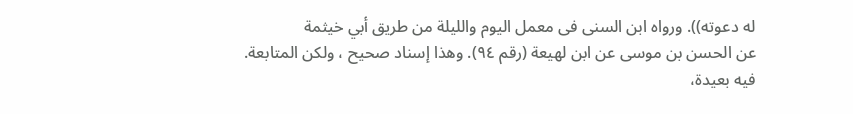له دعوته)). ورواه ابن السنى فى معمل اليوم والليلة من طريق أبي خيثمة
عن الحسن بن موسى عن ابن لهيعة (رقم ٩٤). وهذا إسناد صحيح ، ولكن المتابعة.
فيه بعيدة،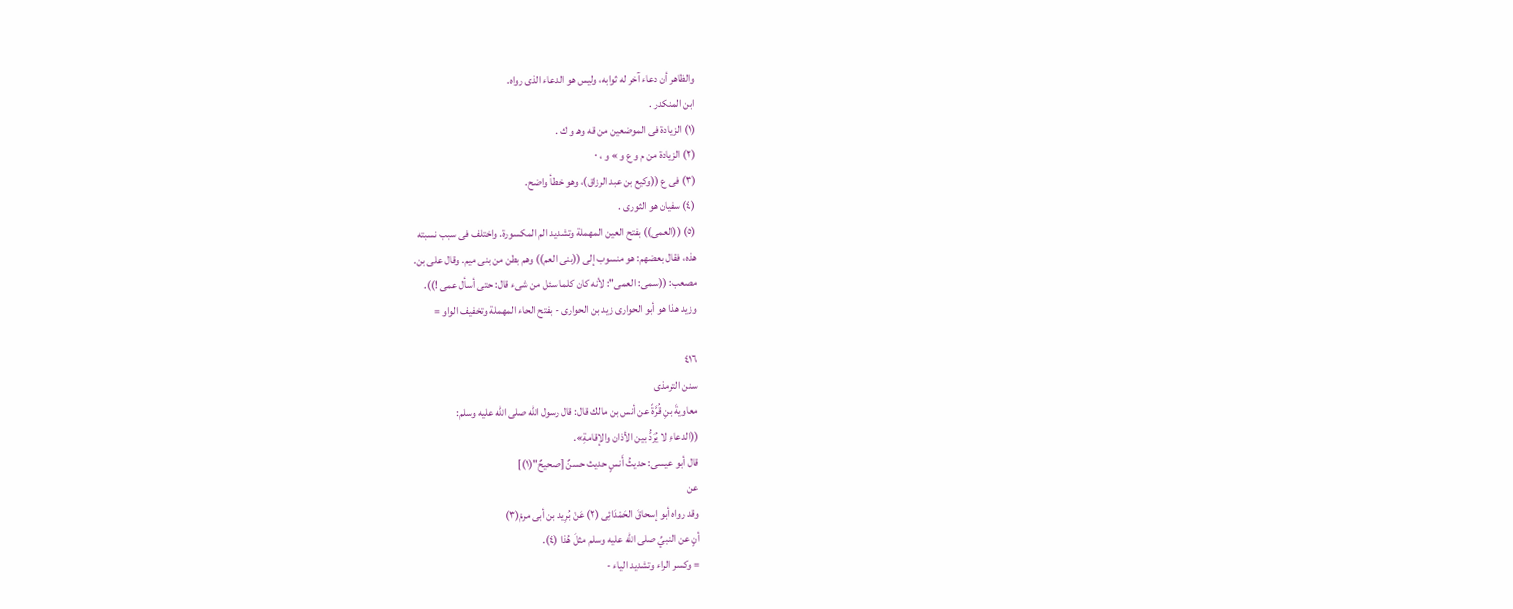والظاهر أن دعاء آخر له ثوابه، وليس هو الدعاء الذى رواه.
ابن المنكدر .
(١) الزيادة فى الموضعين من قه وهـ و ك .
(٢) الزيادة من م و ع و » و ، ٠
(٣) فى ع ((وكيع بن عبد الرزاق)، وهو خطأ واضح.
(٤) سفيان هو الثورى .
(٥) ((العمى)) بفتح العين المهملة وتشديد الم المكسورة. واختلف فى سبب نسبته
هذه، فقال بعضهم: هو منسوب إلى ((بنى العم)) وهم بطن من بنى ميم. وقال على بن.
مصعب: ((سمى: العمى": لأنه كان كلما سئل من شىء قال: حتى أسأل عمى !)).
وزيد هذا هو أبو الحوارى زيد بن الحوارى - بفتح الحاء المهملة وتخفيف الواو =

٤١٦
سنن الترمذى
معاويةَ بنِ قُرَّةً عن أنس بن مالك قال: قال رسول الله صلى الله عليه وسلم:
((الدعاءِ لا يُرَدُّ بين الأذان والإقامةِ».
قال أبو عيسى: حديثُ أَنسٍ حديث حسنٌ [صحيحٌ"(١)]
عن
وقد رواه أبو إسحاقَ الحَمْدَائِى (٢) عَنْ بُرِيد بن أبى مرمْ(٣)
أنٍ عن النبيِّ صلى الله عليه وسلم مثلَ هُذا (٤).
= وكسر الراء وتشديد الياء -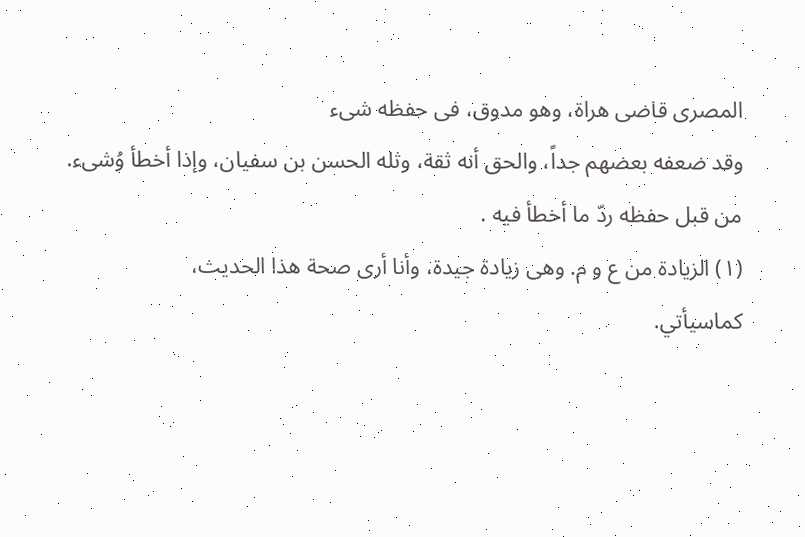المصرى قاضى هراة، وهو مدوق، فى حفظه شىء
وقد ضعفه بعضهم جداً، والحق أنه ثقة، وثله الحسن بن سفيان، وإذا أخطأ وُشىء.
من قبل حفظه ردّ ما أخطأ فيه .
(١) الزيادة من ع و م. وهى زيادة جيدة، وأنا أرى صحة هذا الحديث،
كماسيأتي.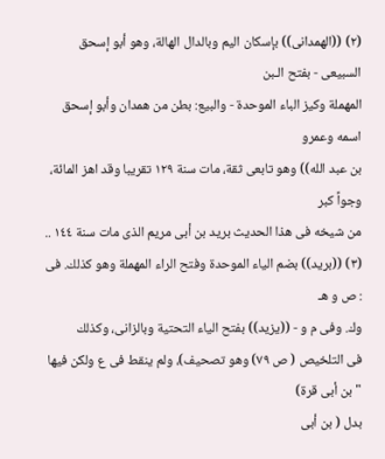(٢) ((الهمدانى)) بإسكان اليم وبالدال الهالة، وهو أبو إسحق السبيعى - بفتح الـبن
المهملة وكيز الباء الموحدة - والبيع: بطن من همدان وأبو إسحق اسمه وعمرو
بن عبد الله)) وهو تابعى ثقة، مات سنة ١٢٩ تقريبا وقد اهز المائة، وجواً كبر
من شيخه فى هذا الحديث بريد بن أبى مريم الذى مات سنة ١٤٤ ..
(٣) ((بريد)) بضم الياء الموحدة وفتح الراء المهملة وهو كذلك. فى : ص و هـ
وك. وفى م و - ((يزيد)) بفتح الياء التحتية وبالزانى، وكذلك
فى التلخيص ( ص ٧٩) وهو تصحيف)، ولم ينقط فى ع ولكن فيها " بن أبى قرة)
بدل ( بن أبى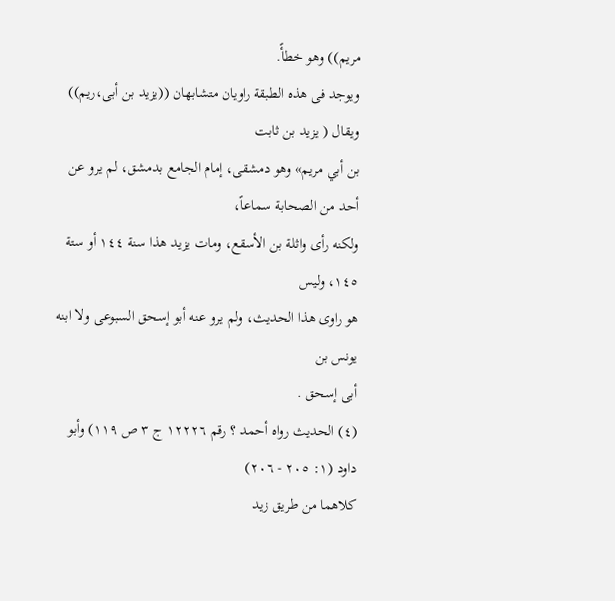مريم)) وهو خطأً.
ويوجد فى هذه الطبقة راويان متشابهان ((يزيد بن أبى،ريم)) ويقال ( يزيد بن ثابت
بن أبي مريم» وهو دمشقى، إمام الجامع بدمشق، لم يرو عن أحد من الصحابة سماعاً،
ولكنه رأى واثلة بن الأسقع، ومات يزيد هذا سنة ١٤٤ أو ستة ١٤٥، وليس
هو راوى هذا الحديث، ولم يرو عنه أبو إسحق السبوعى ولا ابنه يونس بن
أبی إسحق .
(٤) الحديث رواه أحمد ؟ رقم ١٢٢٢٦ ج ٣ ص ١١٩) وأبو داود (١: ٢٠٥ - ٢٠٦)
كلاهما من طريق زيد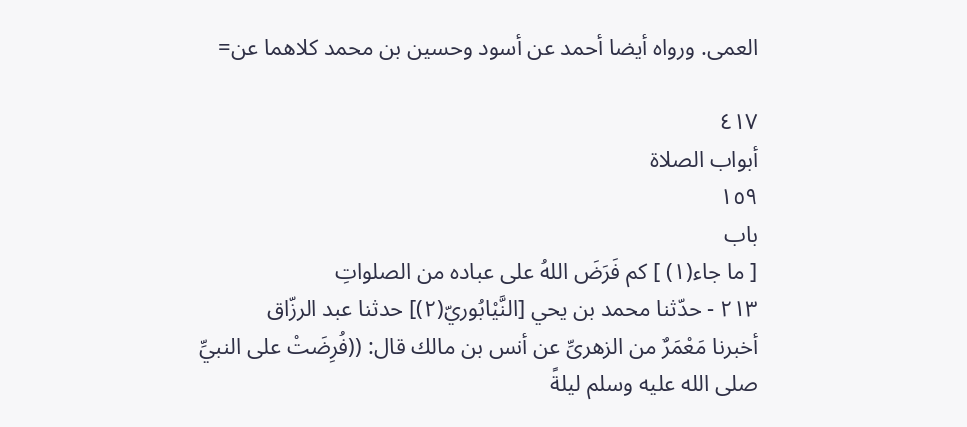العمى. ورواه أيضا أحمد عن أسود وحسين بن محمد كلاهما عن=

٤١٧
أبواب الصلاة
١٥٩
باب
[ ما جاء(١) ] كم فَرَضَ اللهُ على عباده من الصلواتِ
٢١٣ - حدّثنا محمد بن يحي [النَّيْابُوريّ(٢)] حدثنا عبد الرزّاق
أخبرنا مَعْمَرٌ من الزهرىِّ عن أنس بن مالك قال: ((فُرِضَتْ على النبيِّ
صلى الله عليه وسلم ليلةً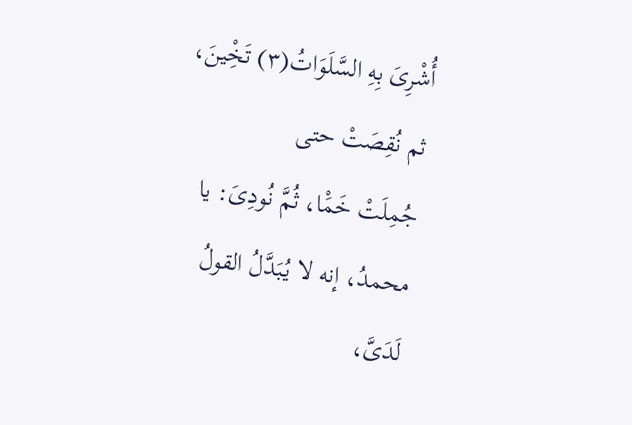أُشْرِىَ بِهِ السَّلَوَاتُ(٣) تَخِْينَ، ثم نُقِصَتْ حتى
جُمِلَتْ خَمَْا، ثُمَّ نُودِىَ: يا محمدُ، إنه لا يُبَدَّلُ القولُ لَدَىَّ،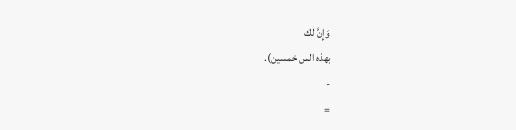وَإِنَّ لك
بهذه الس خمسين).
-
=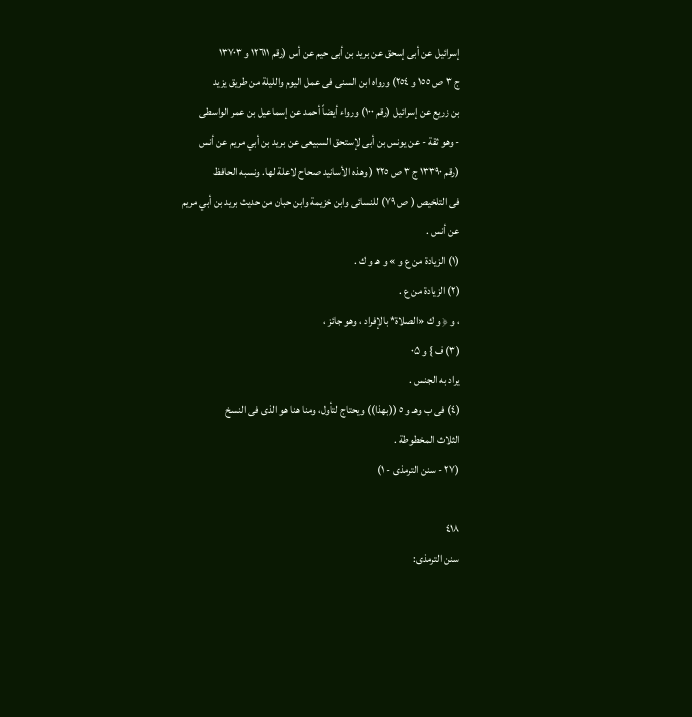إسرائيل عن أبى إسحق عن بريد بن أبى حيم عن أس (رقم ١٢٦١١ و ١٣٧٠٣
ج ٣ ص ١٥٥ و ٢٥٤) ورواه ابن السنى فى عمل اليوم والليلة من طريق يزيد
بن زريع عن إسرائيل (رقم ١٠٠) ورواء أيضاً أحمد عن إسماعيل بن عمر الواسطى
- وهو ثقة - عن يونس بن أبى لإستحق السبيعى عن بريد بن أبي مريم عن أنس
(رقم ١٣٣٩٠ ج ٣ ص ٢٢٥ ( وهذه الأسانيد صحاح لاعلة لها. ونسبه الحافظ
فى التلخيص ( ص ٧٩) للنسائى وابن خزيمة وابن حبان من حديث بريد بن أبي مريم
عن أنس .
(١) الزيادة من ع و » و هـ و ك .
(٢) الزيادة من ع .
، و ﴿ و ك «الصلاة* بالإفراد ، وهو جائز ،
(٣) ف } و ٠۵
يراد به الجنس .
(٤) فى ب وهـ و ٥ ((بهذا)) ويحتاج لتأول، ومنا هنا هو الذى فى النسخ
الثلاث المخطوطة .
(٢٧ - سنن الترمذى - ١)

٤١٨
سنن الترمذى: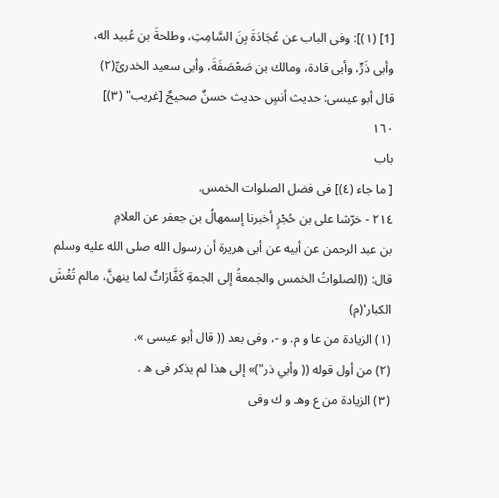[1] (١)]: وفى الباب عن عُجَادَةَ بِنَ السَّامِتِ، وطلحةَ بن عُبيد اله،
وأبى ذَرٍّ، وأبى قادة، ومالك بن صَعْصَفَةَ، وأبى سعيد الخدرىِّ(٢)
قال أبو عيسى: حديث أنسٍ حديث حسنٌ صحيحٌ [غريب" (٣)]
١٦٠
باب
[ ما جاء (٤)] فى فضل الصلوات الخمس.
٢١٤ - خرّشا على بن حُجْرٍ أخبرنا إسمهالُ بن جعفر عن العلامِ
بن عبد الرحمن عن أبيه عن أبى هريرة أن رسول الله صلى الله عليه وسلم
قال: ((الصلواتُ الخمس والجمعةُ إلى الجمةِ كَفَّارَاتٌ لما ينهنَّ، مالم تُغْشَ
الكبار'(م)
(١) الزيادة من عا و م. و -، وفى بعد (( قال أبو عيسى ».
(٢) من أول قوله (( وأبي ذر")» إلى هذا لم يذكر فى ه .
(٣) الزيادة من ع وهـ و ك وفى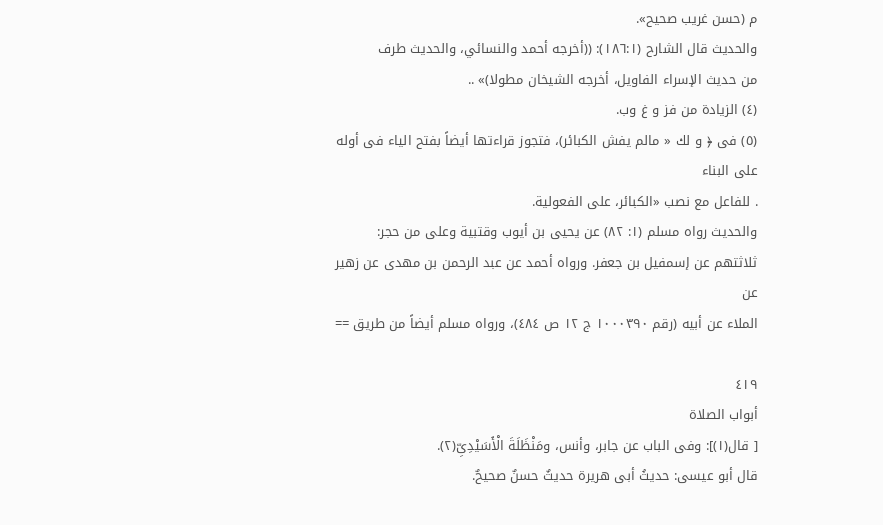م (حسن غريب صحيح».
والحديث قال الشارح (١٨٦:١): ((أخرجه أحمد والنسائي، والحديث طرف
من حديث الإسراء الفاويل، أخرجه الشيخان مطولا)» ..
(٤) الزيادة من فز و غ وب.
(٥) فى ﴿ و لك « مالم يفش الكبائر)، فتجوز قراءتها أيضاً بفتح الياء فى أوله على البناء
. للفاعل مع نصب «الكبائر، على الفعولية.
والحديث رواه مسلم (١: ٨٢) عن يحيى بن أيوب وقتبية وعلى من حجر:
ثلاثتهم عن إسمفيل بن جعفر. ورواه أحمد عن عبد الرحمن بن مهدى عن زهير عن
الملاء عن أبيه (رقم ١٠٠٠٣٩٠ ج ١٢ ص ٤٨٤)، ورواه مسلم أيضاً من طريق ==

٤١٩
أبواب الصلاة
[ قال(١)]: وفى الباب عن جابر، وأنس، ومَنْظَلَةَ الْأَسَيْدِىِّ(٢).
قال أبو عيسى: حديثُ أبى هريرة حديثٌ حسنٌ صحيحٌ.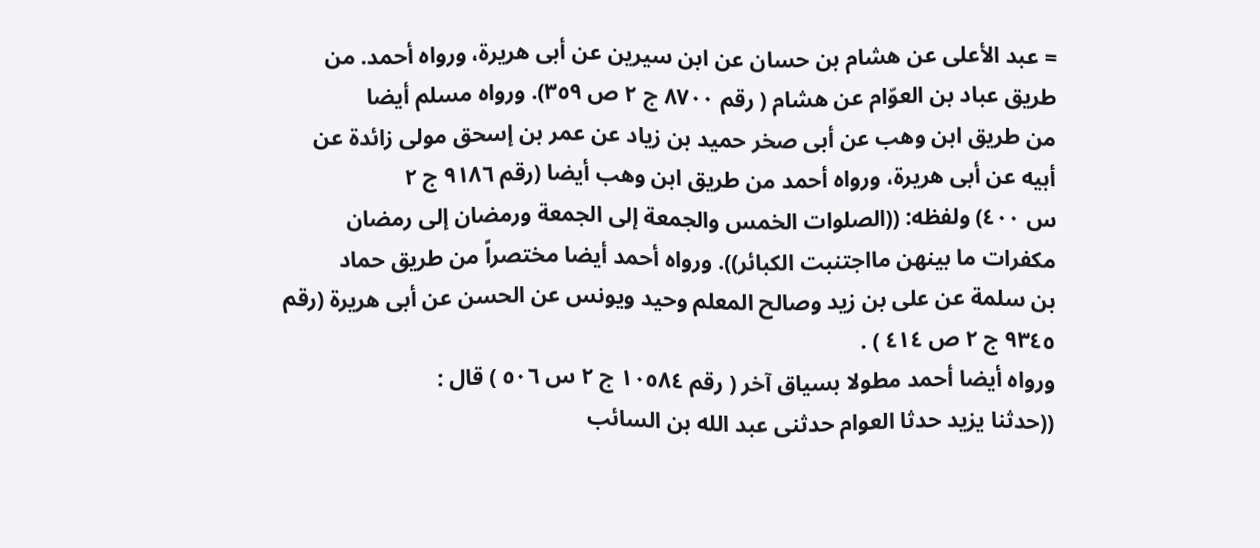= عبد الأعلى عن هشام بن حسان عن ابن سيرين عن أبى هريرة، ورواه أحمد. من
طريق عباد بن العوّام عن هشام ( رقم ٨٧٠٠ ج ٢ ص ٣٥٩). ورواه مسلم أيضا
من طريق ابن وهب عن أبى صخر حميد بن زياد عن عمر بن إسحق مولى زائدة عن
أبيه عن أبى هريرة، ورواه أحمد من طريق ابن وهب أيضا (رقم ٩١٨٦ ج ٢
س ٤٠٠) ولفظه: ((الصلوات الخمس والجمعة إلى الجمعة ورمضان إلى رمضان
مكفرات ما بينهن مااجتنبت الكبائر)). ورواه أحمد أيضا مختصراً من طريق حماد
بن سلمة عن على بن زيد وصالح المعلم وحيد ويونس عن الحسن عن أبى هريرة (رقم
٩٣٤٥ ج ٢ ص ٤١٤ ) .
ورواه أيضا أحمد مطولا بسياق آخر ( رقم ١٠٥٨٤ ج ٢ س ٥٠٦ ) قال :
((حدثنا يزيد حدثا العوام حدثنى عبد الله بن السائب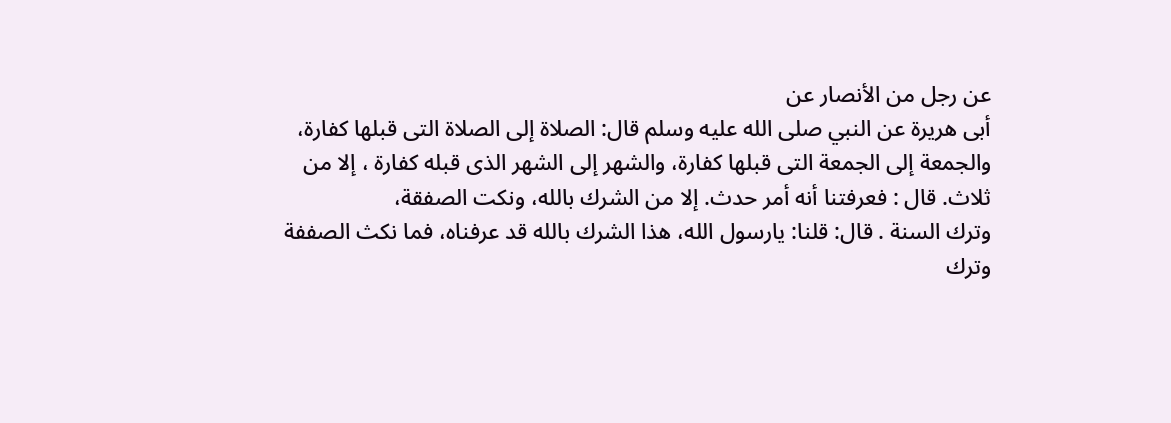عن رجل من الأنصار عن
أبى هريرة عن النبي صلى الله عليه وسلم قال: الصلاة إلى الصلاة التى قبلها كفارة،
والجمعة إلى الجمعة التى قبلها كفارة، والشهر إلى الشهر الذى قبله كفارة ، إلا من
ثلاث. قال : فعرفتنا أنه أمر حدث. إلا من الشرك بالله، ونكت الصفقة،
وترك السنة . قال: قلنا: يارسول الله، هذا الشرك بالله قد عرفناه، فما نكث الصففة
وترك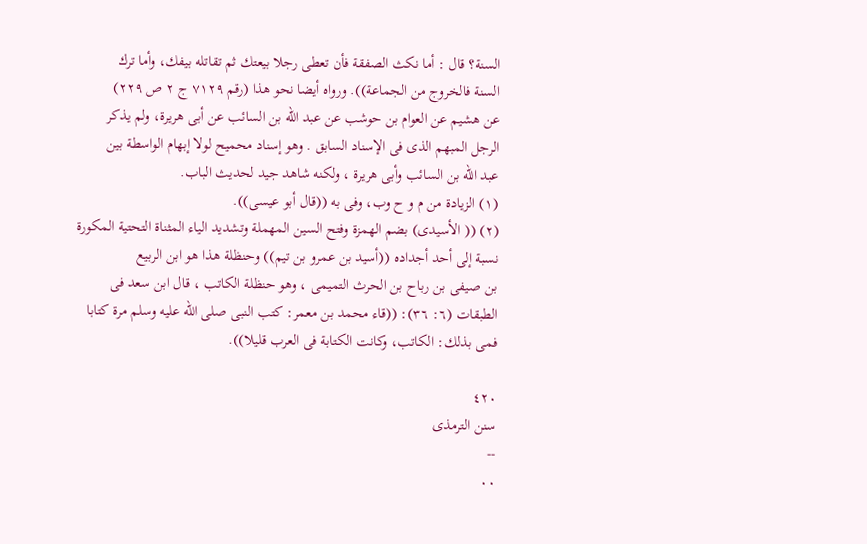السنة؟ قال : أما نكث الصفقة فأن تعطى رجلا بيعتك ثم تقاتله بيفك، وأما ترك
السنة فالخروج من الجماعة)). ورواه أيضا نحو هذا (رقم ٧١٢٩ ج ٢ ص ٢٢٩)
عن هشيم عن العوام بن حوشب عن عبد الله بن السائب عن أبى هريرة، ولم يذكر
الرجل المبهم الذى فى الإسناد السابق . وهو إسناد محميح لولا إبهام الواسطة بين
عبد الله بن السائب وأبى هريرة ، ولكنه شاهد جيد لحديث الباب.
(١) الزيادة من م و ح وب، وفى به ((قال أبو عيسى)).
(٢) (( الأسيدى) بضم الهمزة وفتح السين المهملة وتشديد الياء المثناة التحتية المكورة
نسبة إلى أحد أجداده ((أسيد بن عمرو بن تيم)) وحنظلة هذا هو ابن الربيع
بن صيفى بن رباح بن الحرث التميمى ، وهو حنظلة الكاتب ، قال ابن سعد فى
الطبقات (٦: ٣٦): ((قاء محمد بن معمر: كتب النبى صلى الله عليه وسلم مرة كتابا
فمى بذلك: الكاتب، وكانت الكتابة فى العرب قليلا)).

٤٢٠
سنن الترمذى
--
٠٠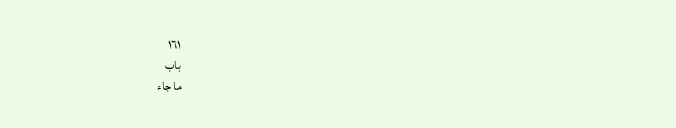١٦١
باب
ما جاء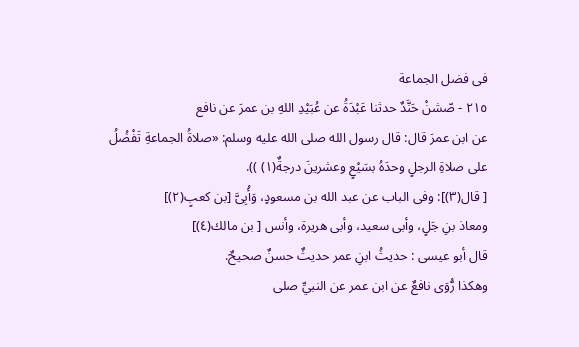فى فضل الجماعة
٢١٥ - صّشنْ حَنَّدٌ حدثنا عَبْدَةُ عن عُبَيْدِ اللهِ بن عمرَ عن نافع
عن ابن عمرَ قال: قال رسول الله صلى الله عليه وسلم: «صلاةُ الجماعةِ تَفْضُلُ
على صلاةِ الرجلٍ وحدَهُ بسَيْعٍ وعشرينَ درجةٌ(١) )).
[ قال(٣)]: وفى الباب عن عبد الله بن مسعودٍ، وَأُبِىَّ [بن كعبٍ(٢)]
ومعاذ بنِ جَلٍ، وأبى سعيد، وأبى هريرة، وأنس [ بن مالك(٤)]
قال أبو عيسى : حديثُ ابنِ عمر حديثٌ حسنٌ صحيحٌ.
وهكذا رُّوَى نافعٌ عن ابن عمر عن النبيِّ صلى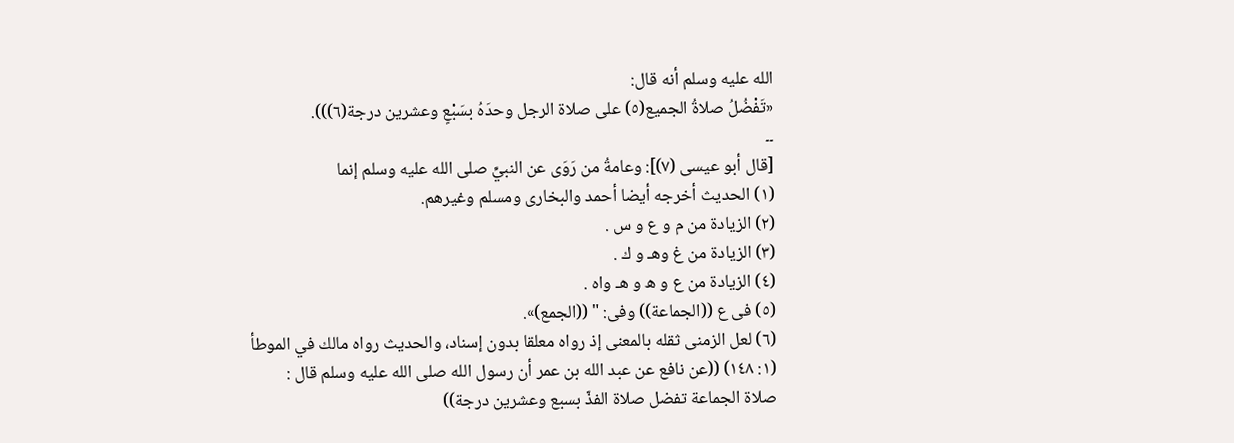الله عليه وسلم أنه قال:
«تَفْضُلُ صلاةُ الجميع(٥) على صلاة الرجل وحدَهُ بسَبْعٍ وعشرين درجة(٦))).
۔۔
[قال أبو عيسى (٧)]: وعامةُ من رَوَى عن النبيِّ صلى الله عليه وسلم إنما
(١) الحديث أخرجه أيضا أحمد والبخارى ومسلم وغيرهم.
(٢) الزيادة من م و ع و س .
(٣) الزيادة من غ وهـ و ك .
(٤) الزيادة من ع و ه و هـ واه .
(٥) فى ع ((الجماعة)) وفى: " ((الجمع)».
(٦) لعل الزمنى ثقله بالمعنى إذ رواه معلقا بدون إسناد، والحديث رواه مالك في الموطأ
(١: ١٤٨) ((عن نافع عن عبد الله بن عمر أن رسول الله صلى الله عليه وسلم قال :
صلاة الجماعة تفضل صلاة الفذّ بسبع وعشرين درجة))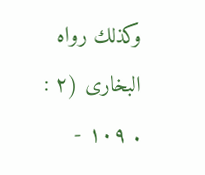وكذلك رواه البخارى (٢ :
. ١٠٩ -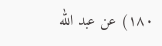١٨٠) عن عبد الله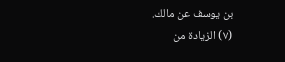بن يوسف عن مالك.
(٧) الزيادة من